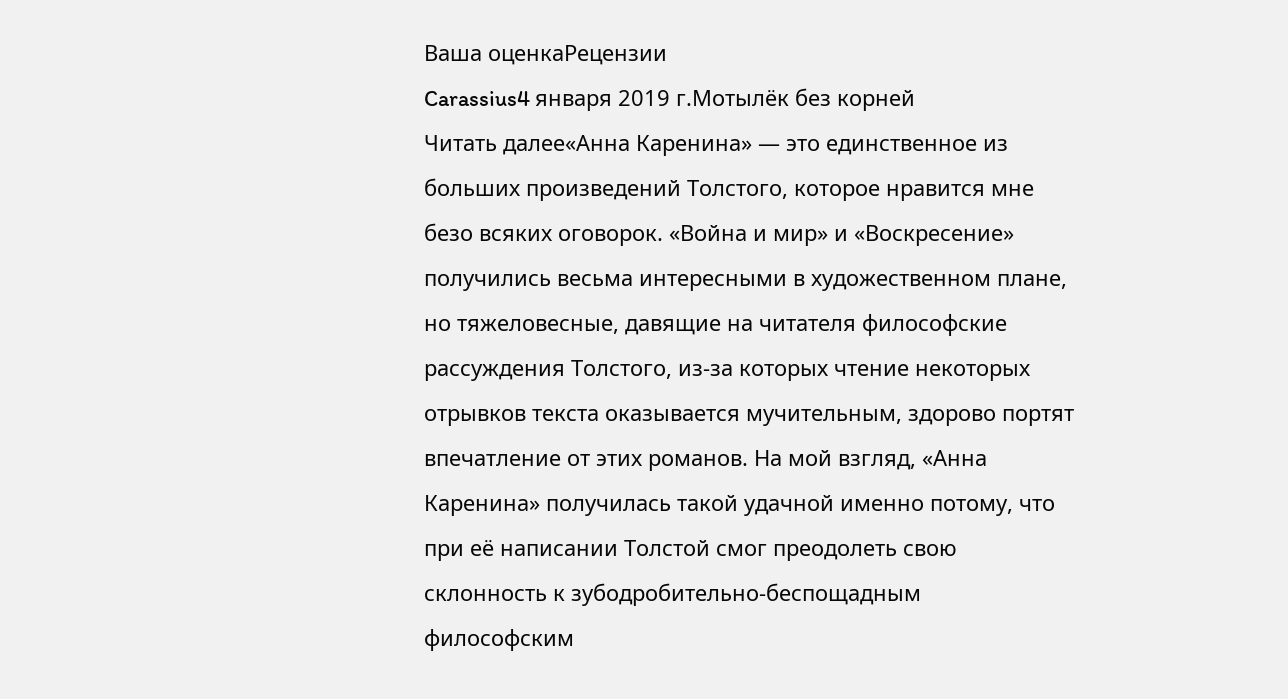Ваша оценкаРецензии
Carassius4 января 2019 г.Мотылёк без корней
Читать далее«Анна Каренина» — это единственное из больших произведений Толстого, которое нравится мне безо всяких оговорок. «Война и мир» и «Воскресение» получились весьма интересными в художественном плане, но тяжеловесные, давящие на читателя философские рассуждения Толстого, из-за которых чтение некоторых отрывков текста оказывается мучительным, здорово портят впечатление от этих романов. На мой взгляд, «Анна Каренина» получилась такой удачной именно потому, что при её написании Толстой смог преодолеть свою склонность к зубодробительно-беспощадным философским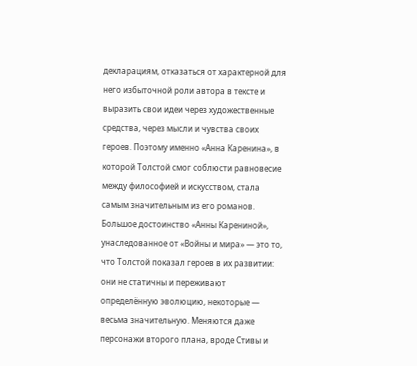декларациям, отказаться от характерной для него избыточной роли автора в тексте и выразить свои идеи через художественные средства, через мысли и чувства своих героев. Поэтому именно «Анна Каренина», в которой Толстой смог соблюсти равновесие между философией и искусством, стала самым значительным из его романов.
Большое достоинство «Анны Карениной», унаследованное от «Войны и мира» — это то, что Толстой показал героев в их развитии: они не статичны и переживают определённую эволюцию, некоторые — весьма значительную. Меняются даже персонажи второго плана, вроде Стивы и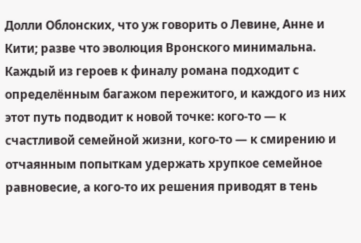Долли Облонских, что уж говорить о Левине, Анне и Кити; разве что эволюция Вронского минимальна. Каждый из героев к финалу романа подходит с определённым багажом пережитого, и каждого из них этот путь подводит к новой точке: кого-то — к счастливой семейной жизни, кого-то — к смирению и отчаянным попыткам удержать хрупкое семейное равновесие, а кого-то их решения приводят в тень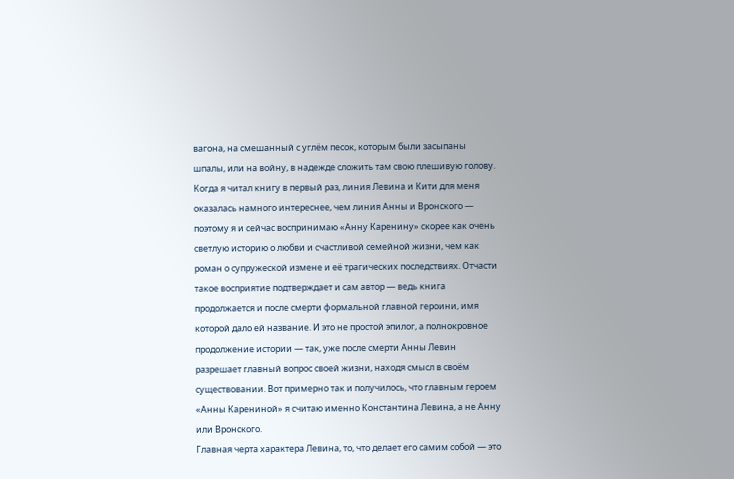вагона, на смешанный с углём песок, которым были засыпаны шпалы, или на войну, в надежде сложить там свою плешивую голову.
Когда я читал книгу в первый раз, линия Левина и Кити для меня оказалась намного интереснее, чем линия Анны и Вронского — поэтому я и сейчас воспринимаю «Анну Каренину» скорее как очень светлую историю о любви и счастливой семейной жизни, чем как роман о супружеской измене и её трагических последствиях. Отчасти такое восприятие подтверждает и сам автор — ведь книга продолжается и после смерти формальной главной героини, имя которой дало ей название. И это не простой эпилог, а полнокровное продолжение истории — так, уже после смерти Анны Левин разрешает главный вопрос своей жизни, находя смысл в своём существовании. Вот примерно так и получилось, что главным героем «Анны Карениной» я считаю именно Константина Левина, а не Анну или Вронского.
Главная черта характера Левина, то, что делает его самим собой — это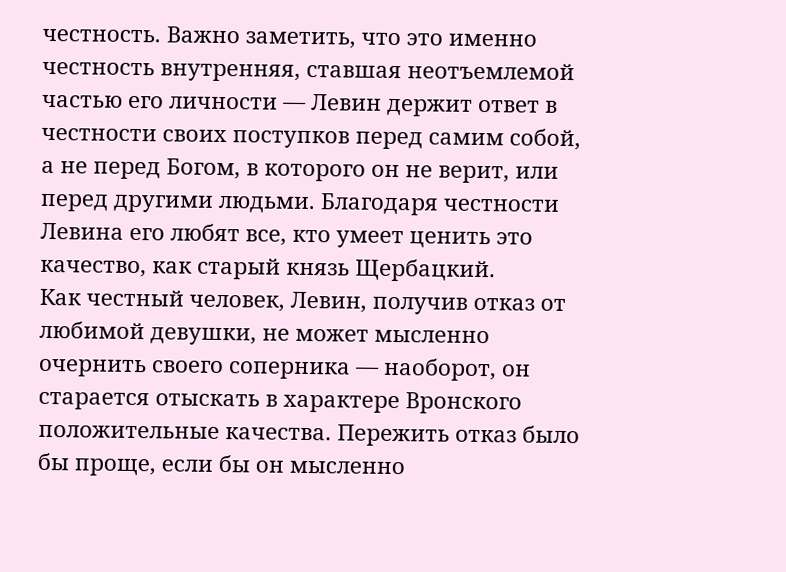честность. Важно заметить, что это именно честность внутренняя, ставшая неотъемлемой частью его личности — Левин держит ответ в честности своих поступков перед самим собой, а не перед Богом, в которого он не верит, или перед другими людьми. Благодаря честности Левина его любят все, кто умеет ценить это качество, как старый князь Щербацкий.
Как честный человек, Левин, получив отказ от любимой девушки, не может мысленно очернить своего соперника — наоборот, он старается отыскать в характере Вронского положительные качества. Пережить отказ было бы проще, если бы он мысленно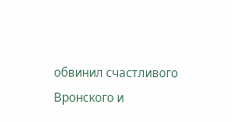обвинил счастливого Вронского и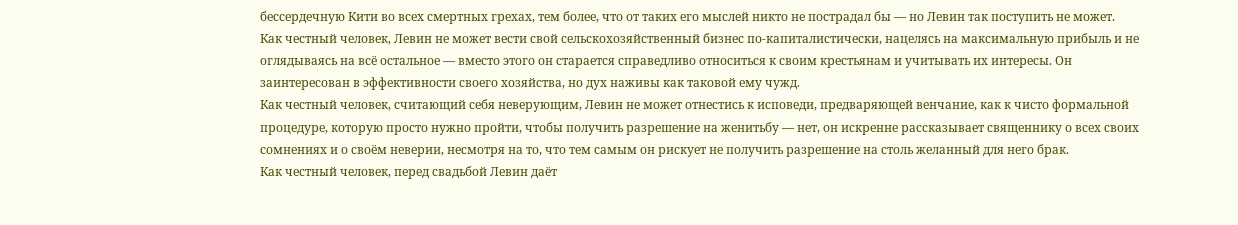бессердечную Кити во всех смертных грехах, тем более, что от таких его мыслей никто не пострадал бы — но Левин так поступить не может.
Как честный человек, Левин не может вести свой сельскохозяйственный бизнес по-капиталистически, нацелясь на максимальную прибыль и не оглядываясь на всё остальное — вместо этого он старается справедливо относиться к своим крестьянам и учитывать их интересы. Он заинтересован в эффективности своего хозяйства, но дух наживы как таковой ему чужд.
Как честный человек, считающий себя неверующим, Левин не может отнестись к исповеди, предваряющей венчание, как к чисто формальной процедуре, которую просто нужно пройти, чтобы получить разрешение на женитьбу — нет, он искренне рассказывает священнику о всех своих сомнениях и о своём неверии, несмотря на то, что тем самым он рискует не получить разрешение на столь желанный для него брак.
Как честный человек, перед свадьбой Левин даёт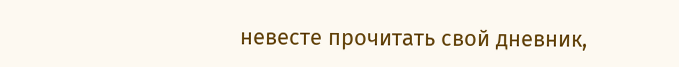невесте прочитать свой дневник,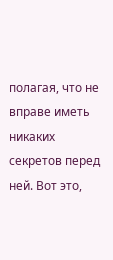полагая, что не вправе иметь никаких секретов перед ней. Вот это,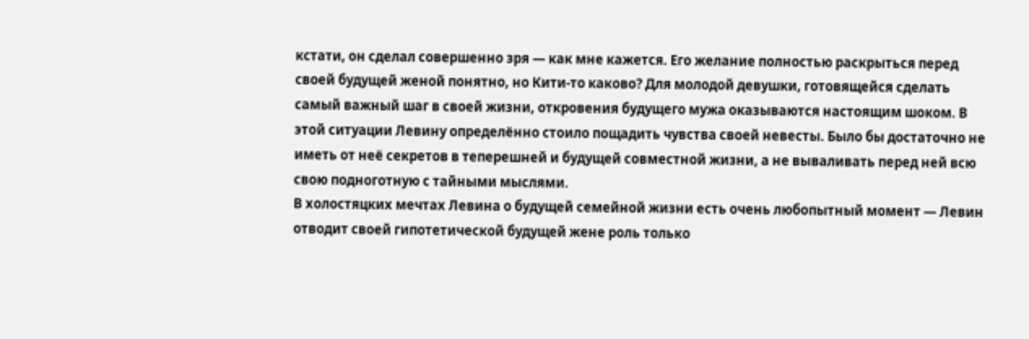кстати, он сделал совершенно зря — как мне кажется. Его желание полностью раскрыться перед своей будущей женой понятно, но Кити-то каково? Для молодой девушки, готовящейся сделать самый важный шаг в своей жизни, откровения будущего мужа оказываются настоящим шоком. В этой ситуации Левину определённо стоило пощадить чувства своей невесты. Было бы достаточно не иметь от неё секретов в теперешней и будущей совместной жизни, а не вываливать перед ней всю свою подноготную с тайными мыслями.
В холостяцких мечтах Левина о будущей семейной жизни есть очень любопытный момент — Левин отводит своей гипотетической будущей жене роль только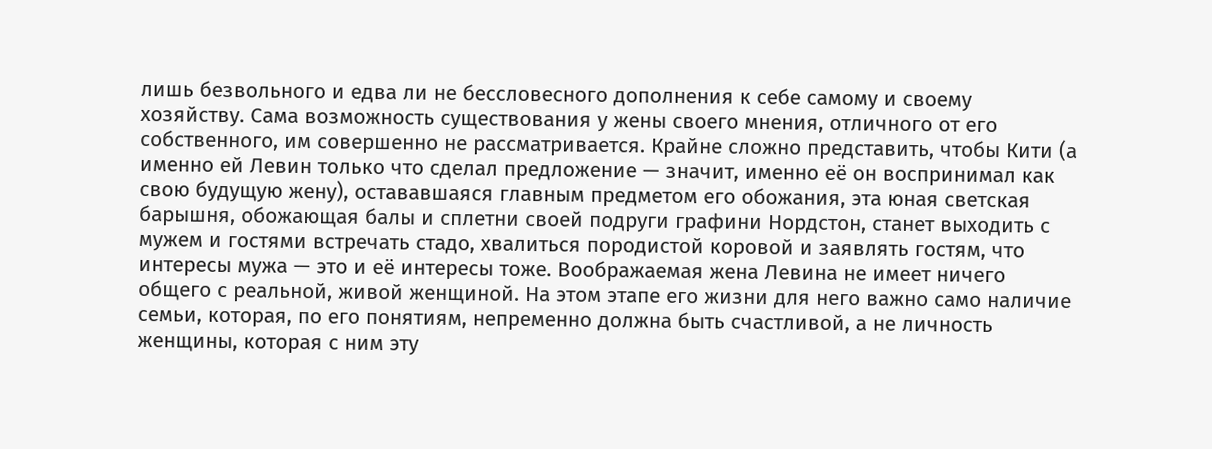лишь безвольного и едва ли не бессловесного дополнения к себе самому и своему хозяйству. Сама возможность существования у жены своего мнения, отличного от его собственного, им совершенно не рассматривается. Крайне сложно представить, чтобы Кити (а именно ей Левин только что сделал предложение — значит, именно её он воспринимал как свою будущую жену), остававшаяся главным предметом его обожания, эта юная светская барышня, обожающая балы и сплетни своей подруги графини Нордстон, станет выходить с мужем и гостями встречать стадо, хвалиться породистой коровой и заявлять гостям, что интересы мужа — это и её интересы тоже. Воображаемая жена Левина не имеет ничего общего с реальной, живой женщиной. На этом этапе его жизни для него важно само наличие семьи, которая, по его понятиям, непременно должна быть счастливой, а не личность женщины, которая с ним эту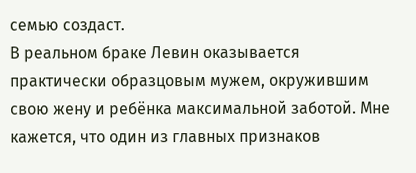семью создаст.
В реальном браке Левин оказывается практически образцовым мужем, окружившим свою жену и ребёнка максимальной заботой. Мне кажется, что один из главных признаков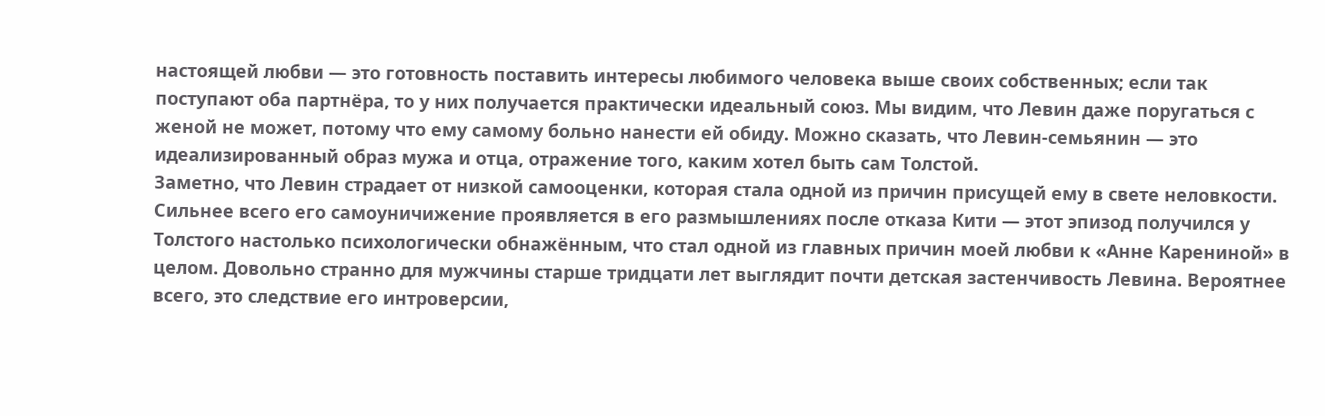настоящей любви — это готовность поставить интересы любимого человека выше своих собственных; если так поступают оба партнёра, то у них получается практически идеальный союз. Мы видим, что Левин даже поругаться с женой не может, потому что ему самому больно нанести ей обиду. Можно сказать, что Левин-семьянин — это идеализированный образ мужа и отца, отражение того, каким хотел быть сам Толстой.
Заметно, что Левин страдает от низкой самооценки, которая стала одной из причин присущей ему в свете неловкости. Сильнее всего его самоуничижение проявляется в его размышлениях после отказа Кити — этот эпизод получился у Толстого настолько психологически обнажённым, что стал одной из главных причин моей любви к «Анне Карениной» в целом. Довольно странно для мужчины старше тридцати лет выглядит почти детская застенчивость Левина. Вероятнее всего, это следствие его интроверсии,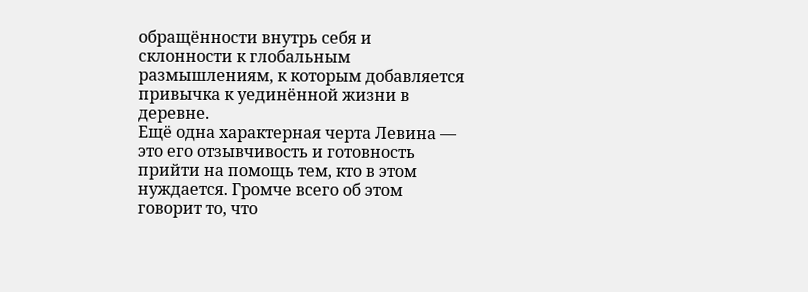обращённости внутрь себя и склонности к глобальным размышлениям, к которым добавляется привычка к уединённой жизни в деревне.
Ещё одна характерная черта Левина — это его отзывчивость и готовность прийти на помощь тем, кто в этом нуждается. Громче всего об этом говорит то, что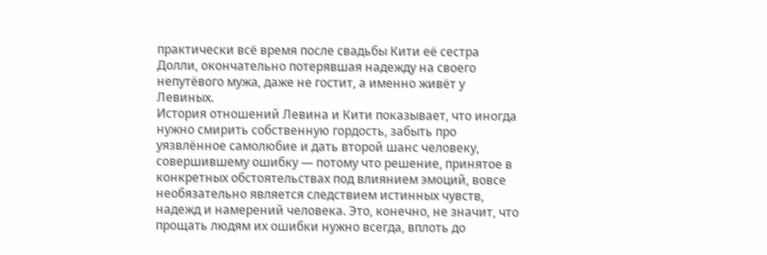практически всё время после свадьбы Кити её сестра Долли, окончательно потерявшая надежду на своего непутёвого мужа, даже не гостит, а именно живёт у Левиных.
История отношений Левина и Кити показывает, что иногда нужно смирить собственную гордость, забыть про уязвлённое самолюбие и дать второй шанс человеку, совершившему ошибку — потому что решение, принятое в конкретных обстоятельствах под влиянием эмоций, вовсе необязательно является следствием истинных чувств, надежд и намерений человека. Это, конечно, не значит, что прощать людям их ошибки нужно всегда, вплоть до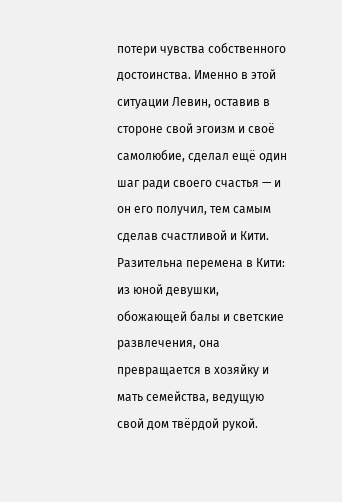потери чувства собственного достоинства. Именно в этой ситуации Левин, оставив в стороне свой эгоизм и своё самолюбие, сделал ещё один шаг ради своего счастья — и он его получил, тем самым сделав счастливой и Кити.
Разительна перемена в Кити: из юной девушки, обожающей балы и светские развлечения, она превращается в хозяйку и мать семейства, ведущую свой дом твёрдой рукой.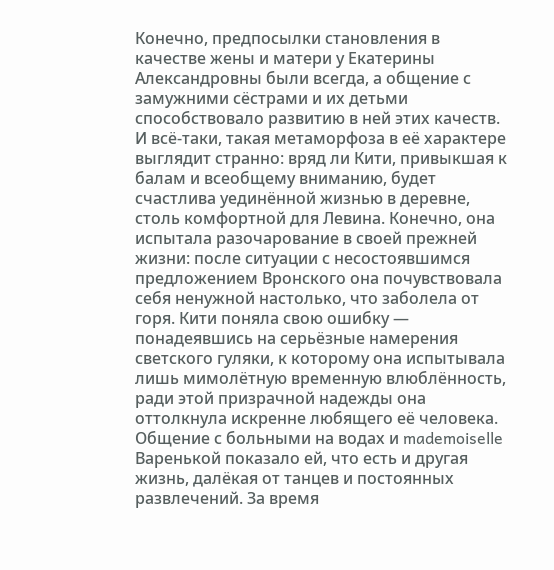Конечно, предпосылки становления в качестве жены и матери у Екатерины Александровны были всегда, а общение с замужними сёстрами и их детьми способствовало развитию в ней этих качеств. И всё-таки, такая метаморфоза в её характере выглядит странно: вряд ли Кити, привыкшая к балам и всеобщему вниманию, будет счастлива уединённой жизнью в деревне, столь комфортной для Левина. Конечно, она испытала разочарование в своей прежней жизни: после ситуации с несостоявшимся предложением Вронского она почувствовала себя ненужной настолько, что заболела от горя. Кити поняла свою ошибку — понадеявшись на серьёзные намерения светского гуляки, к которому она испытывала лишь мимолётную временную влюблённость, ради этой призрачной надежды она оттолкнула искренне любящего её человека. Общение с больными на водах и mademoiselle Варенькой показало ей, что есть и другая жизнь, далёкая от танцев и постоянных развлечений. За время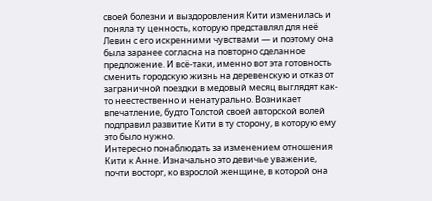своей болезни и выздоровления Кити изменилась и поняла ту ценность, которую представлял для неё Левин с его искренними чувствами — и поэтому она была заранее согласна на повторно сделанное предложение. И всё-таки, именно вот эта готовность сменить городскую жизнь на деревенскую и отказ от заграничной поездки в медовый месяц выглядят как-то неестественно и ненатурально. Возникает впечатление, будто Толстой своей авторской волей подправил развитие Кити в ту сторону, в которую ему это было нужно.
Интересно понаблюдать за изменением отношения Кити к Анне. Изначально это девичье уважение, почти восторг, ко взрослой женщине, в которой она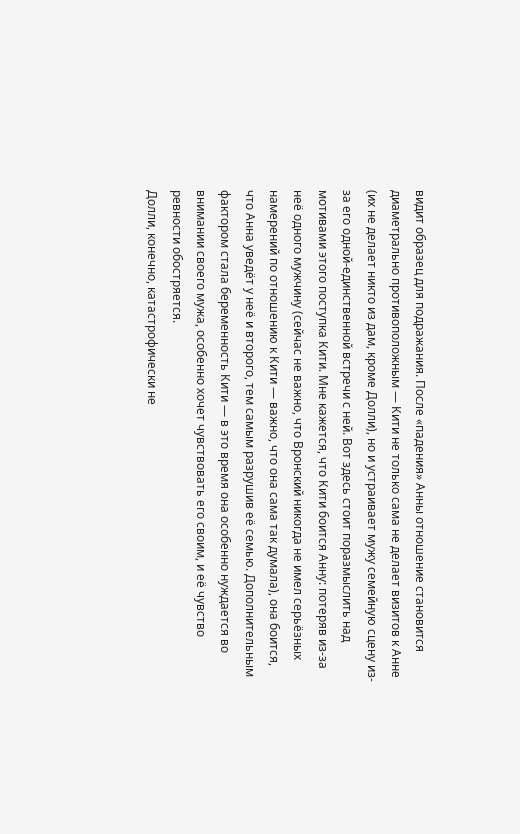видит образец для подражания. После «падения» Анны отношение становится диаметрально противоположным — Кити не только сама не делает визитов к Анне (их не делает никто из дам, кроме Долли), но и устраивает мужу семейную сцену из-за его одной-единственной встречи с ней. Вот здесь стоит поразмыслить над мотивами этого поступка Кити. Мне кажется, что Кити боится Анну: потеряв из-за неё одного мужчину (сейчас не важно, что Вронский никогда не имел серьёзных намерений по отношению к Кити — важно, что она сама так думала), она боится, что Анна уведёт у неё и второго, тем самым разрушив её семью. Дополнительным фактором стала беременность Кити — в это время она особенно нуждается во внимании своего мужа, особенно хочет чувствовать его своим, и её чувство ревности обостряется.
Долли, конечно, катастрофически не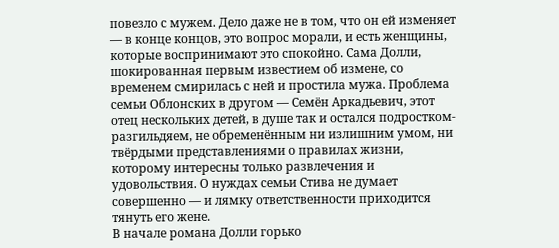повезло с мужем. Дело даже не в том, что он ей изменяет — в конце концов, это вопрос морали, и есть женщины, которые воспринимают это спокойно. Сама Долли, шокированная первым известием об измене, со временем смирилась с ней и простила мужа. Проблема семьи Облонских в другом — Семён Аркадьевич, этот отец нескольких детей, в душе так и остался подростком-разгильдяем, не обременённым ни излишним умом, ни твёрдыми представлениями о правилах жизни, которому интересны только развлечения и удовольствия. О нуждах семьи Стива не думает совершенно — и лямку ответственности приходится тянуть его жене.
В начале романа Долли горько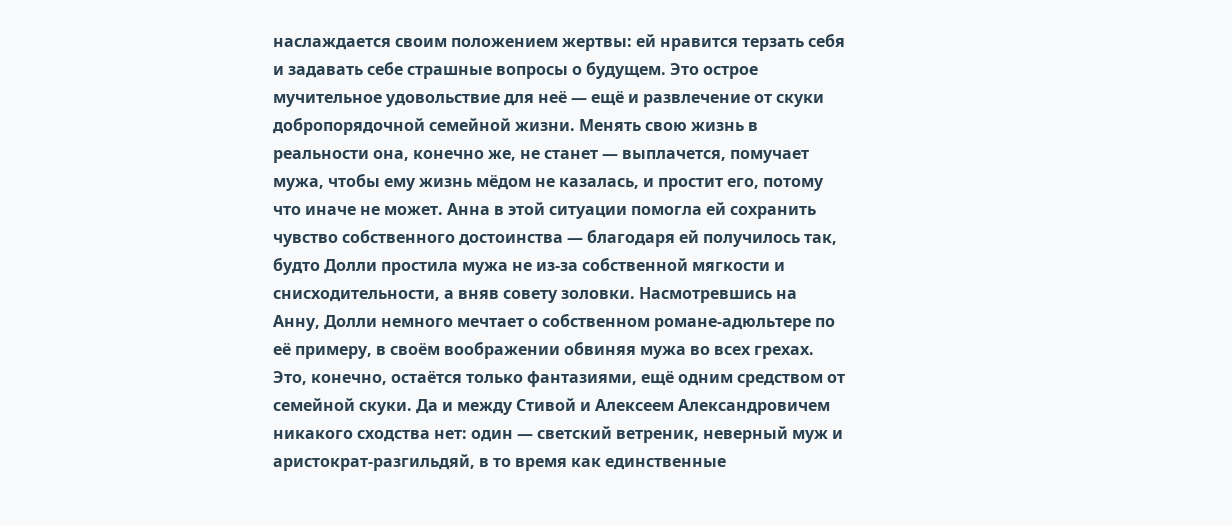наслаждается своим положением жертвы: ей нравится терзать себя и задавать себе страшные вопросы о будущем. Это острое мучительное удовольствие для неё — ещё и развлечение от скуки добропорядочной семейной жизни. Менять свою жизнь в реальности она, конечно же, не станет — выплачется, помучает мужа, чтобы ему жизнь мёдом не казалась, и простит его, потому что иначе не может. Анна в этой ситуации помогла ей сохранить чувство собственного достоинства — благодаря ей получилось так, будто Долли простила мужа не из-за собственной мягкости и снисходительности, а вняв совету золовки. Насмотревшись на Анну, Долли немного мечтает о собственном романе-адюльтере по её примеру, в своём воображении обвиняя мужа во всех грехах. Это, конечно, остаётся только фантазиями, ещё одним средством от семейной скуки. Да и между Стивой и Алексеем Александровичем никакого сходства нет: один — светский ветреник, неверный муж и аристократ-разгильдяй, в то время как единственные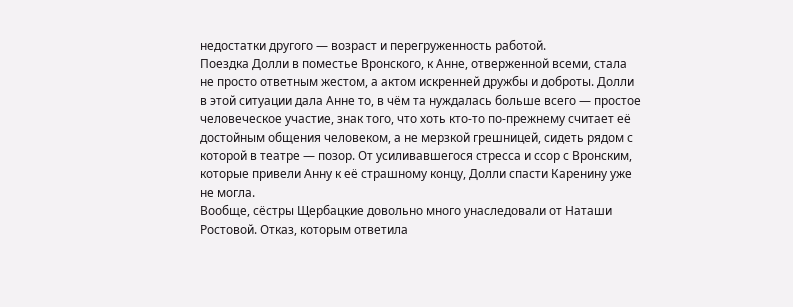недостатки другого — возраст и перегруженность работой.
Поездка Долли в поместье Вронского, к Анне, отверженной всеми, стала не просто ответным жестом, а актом искренней дружбы и доброты. Долли в этой ситуации дала Анне то, в чём та нуждалась больше всего — простое человеческое участие, знак того, что хоть кто-то по-прежнему считает её достойным общения человеком, а не мерзкой грешницей, сидеть рядом с которой в театре — позор. От усиливавшегося стресса и ссор с Вронским, которые привели Анну к её страшному концу, Долли спасти Каренину уже не могла.
Вообще, сёстры Щербацкие довольно много унаследовали от Наташи Ростовой. Отказ, которым ответила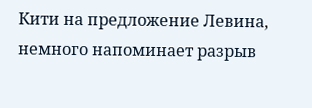Кити на предложение Левина, немного напоминает разрыв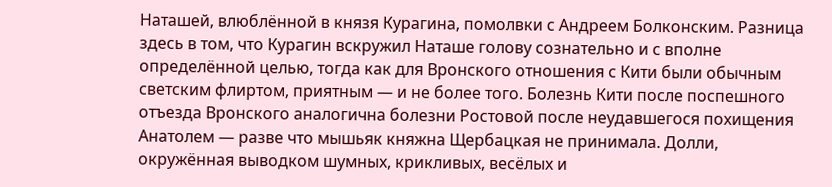Наташей, влюблённой в князя Курагина, помолвки с Андреем Болконским. Разница здесь в том, что Курагин вскружил Наташе голову сознательно и с вполне определённой целью, тогда как для Вронского отношения с Кити были обычным светским флиртом, приятным — и не более того. Болезнь Кити после поспешного отъезда Вронского аналогична болезни Ростовой после неудавшегося похищения Анатолем — разве что мышьяк княжна Щербацкая не принимала. Долли, окружённая выводком шумных, крикливых, весёлых и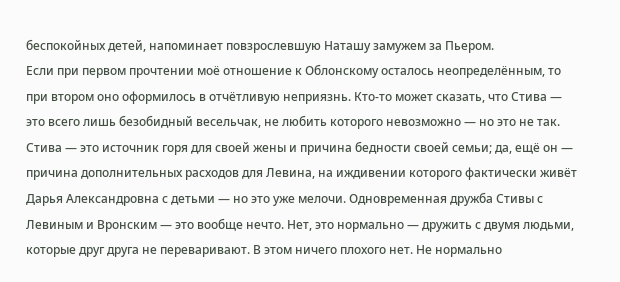беспокойных детей, напоминает повзрослевшую Наташу замужем за Пьером.
Если при первом прочтении моё отношение к Облонскому осталось неопределённым, то при втором оно оформилось в отчётливую неприязнь. Кто-то может сказать, что Стива — это всего лишь безобидный весельчак, не любить которого невозможно — но это не так. Стива — это источник горя для своей жены и причина бедности своей семьи; да, ещё он — причина дополнительных расходов для Левина, на иждивении которого фактически живёт Дарья Александровна с детьми — но это уже мелочи. Одновременная дружба Стивы с Левиным и Вронским — это вообще нечто. Нет, это нормально — дружить с двумя людьми, которые друг друга не переваривают. В этом ничего плохого нет. Не нормально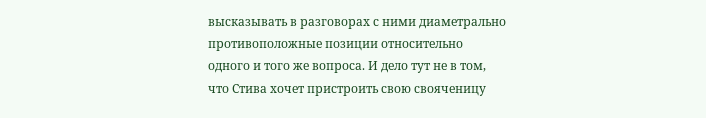высказывать в разговорах с ними диаметрально противоположные позиции относительно одного и того же вопроса. И дело тут не в том, что Стива хочет пристроить свою свояченицу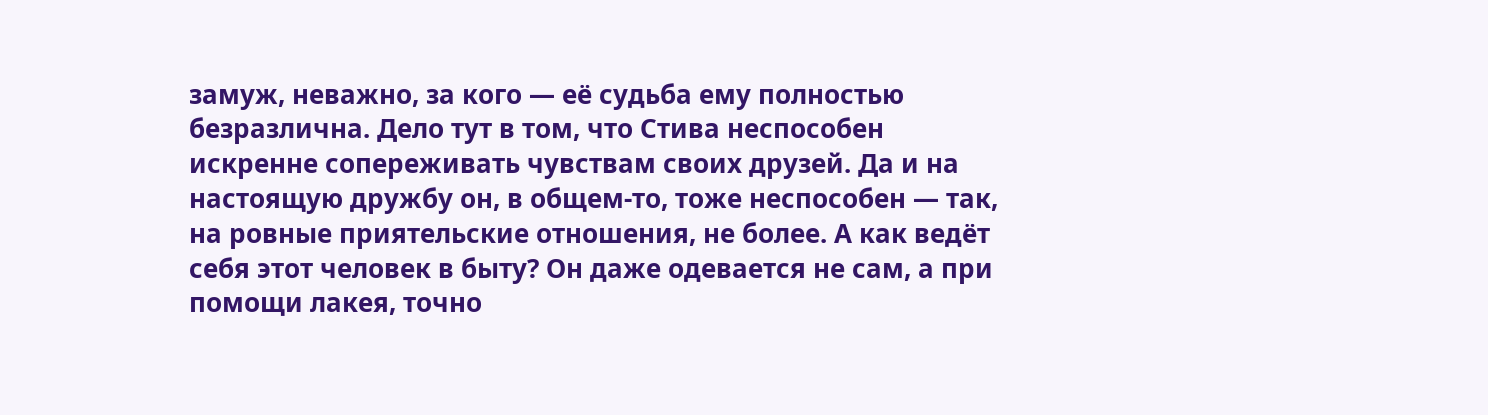замуж, неважно, за кого — её судьба ему полностью безразлична. Дело тут в том, что Стива неспособен искренне сопереживать чувствам своих друзей. Да и на настоящую дружбу он, в общем-то, тоже неспособен — так, на ровные приятельские отношения, не более. А как ведёт себя этот человек в быту? Он даже одевается не сам, а при помощи лакея, точно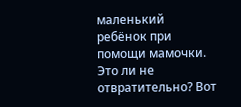маленький ребёнок при помощи мамочки. Это ли не отвратительно? Вот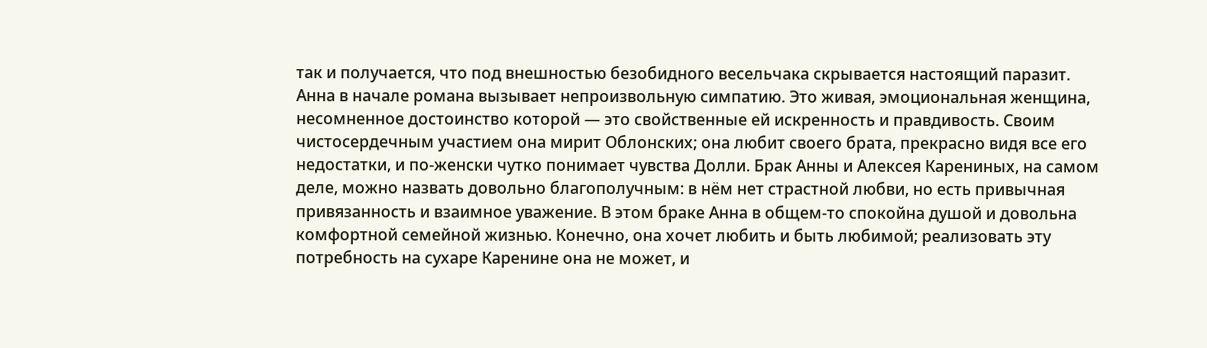так и получается, что под внешностью безобидного весельчака скрывается настоящий паразит.
Анна в начале романа вызывает непроизвольную симпатию. Это живая, эмоциональная женщина, несомненное достоинство которой — это свойственные ей искренность и правдивость. Своим чистосердечным участием она мирит Облонских; она любит своего брата, прекрасно видя все его недостатки, и по-женски чутко понимает чувства Долли. Брак Анны и Алексея Карениных, на самом деле, можно назвать довольно благополучным: в нём нет страстной любви, но есть привычная привязанность и взаимное уважение. В этом браке Анна в общем-то спокойна душой и довольна комфортной семейной жизнью. Конечно, она хочет любить и быть любимой; реализовать эту потребность на сухаре Каренине она не может, и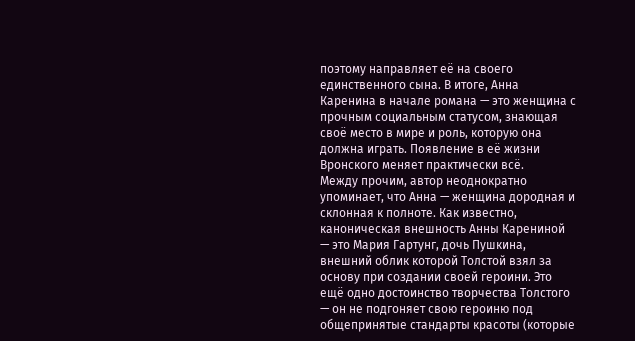поэтому направляет её на своего единственного сына. В итоге, Анна Каренина в начале романа — это женщина с прочным социальным статусом, знающая своё место в мире и роль, которую она должна играть. Появление в её жизни Вронского меняет практически всё.
Между прочим, автор неоднократно упоминает, что Анна — женщина дородная и склонная к полноте. Как известно, каноническая внешность Анны Карениной — это Мария Гартунг, дочь Пушкина, внешний облик которой Толстой взял за основу при создании своей героини. Это ещё одно достоинство творчества Толстого — он не подгоняет свою героиню под общепринятые стандарты красоты (которые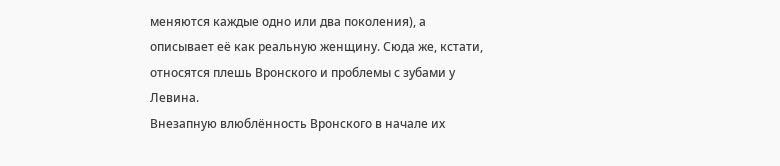меняются каждые одно или два поколения), а описывает её как реальную женщину. Сюда же, кстати, относятся плешь Вронского и проблемы с зубами у Левина.
Внезапную влюблённость Вронского в начале их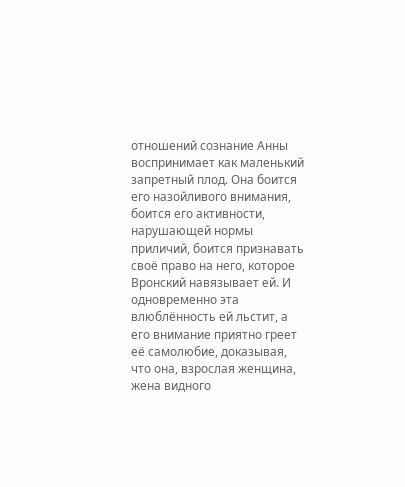отношений сознание Анны воспринимает как маленький запретный плод. Она боится его назойливого внимания, боится его активности, нарушающей нормы приличий, боится признавать своё право на него, которое Вронский навязывает ей. И одновременно эта влюблённость ей льстит, а его внимание приятно греет её самолюбие, доказывая, что она, взрослая женщина, жена видного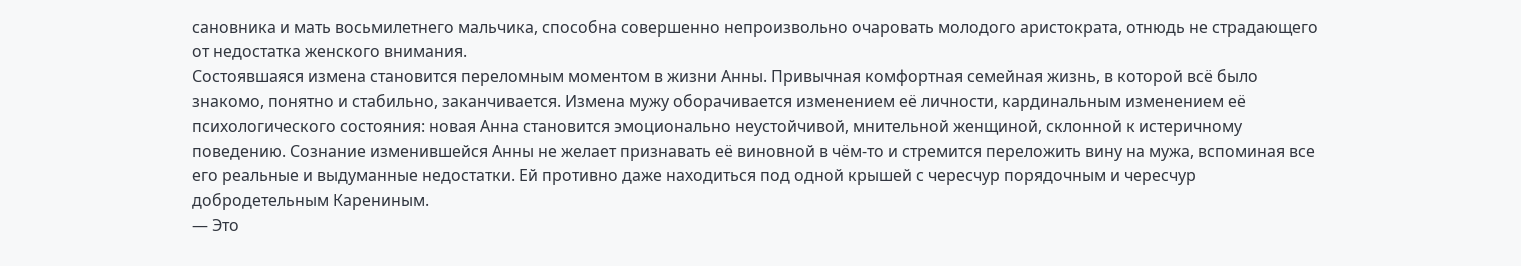сановника и мать восьмилетнего мальчика, способна совершенно непроизвольно очаровать молодого аристократа, отнюдь не страдающего от недостатка женского внимания.
Состоявшаяся измена становится переломным моментом в жизни Анны. Привычная комфортная семейная жизнь, в которой всё было знакомо, понятно и стабильно, заканчивается. Измена мужу оборачивается изменением её личности, кардинальным изменением её психологического состояния: новая Анна становится эмоционально неустойчивой, мнительной женщиной, склонной к истеричному поведению. Сознание изменившейся Анны не желает признавать её виновной в чём-то и стремится переложить вину на мужа, вспоминая все его реальные и выдуманные недостатки. Ей противно даже находиться под одной крышей с чересчур порядочным и чересчур добродетельным Карениным.
— Это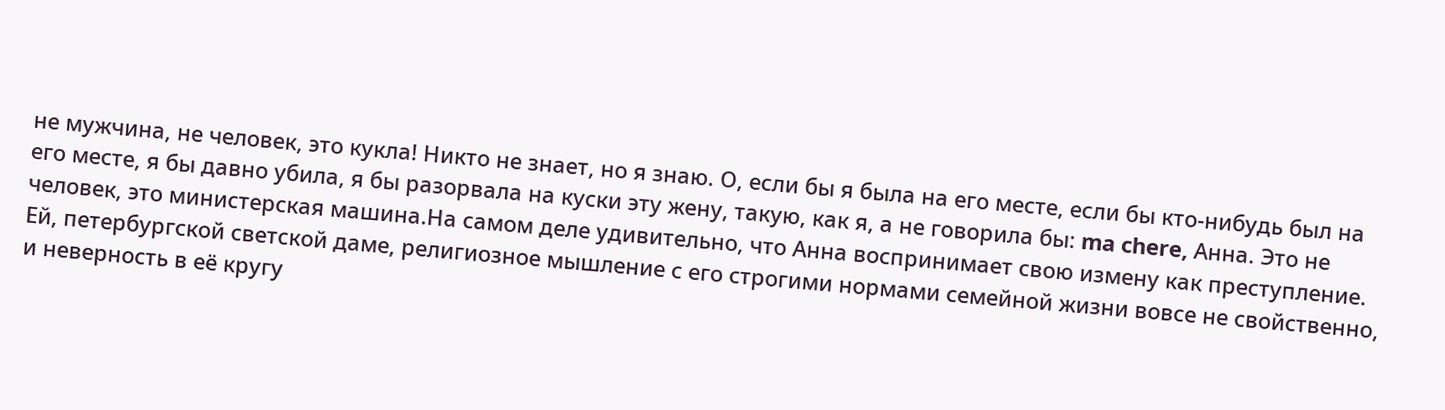не мужчина, не человек, это кукла! Никто не знает, но я знаю. О, если бы я была на его месте, если бы кто-нибудь был на его месте, я бы давно убила, я бы разорвала на куски эту жену, такую, как я, а не говорила бы: ma chere, Анна. Это не человек, это министерская машина.На самом деле удивительно, что Анна воспринимает свою измену как преступление. Ей, петербургской светской даме, религиозное мышление с его строгими нормами семейной жизни вовсе не свойственно, и неверность в её кругу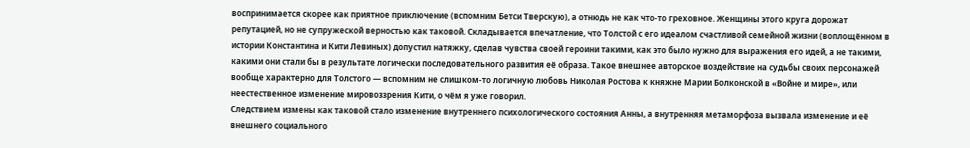воспринимается скорее как приятное приключение (вспомним Бетси Тверскую), а отнюдь не как что-то греховное. Женщины этого круга дорожат репутацией, но не супружеской верностью как таковой. Складывается впечатление, что Толстой с его идеалом счастливой семейной жизни (воплощённом в истории Константина и Кити Левиных) допустил натяжку, сделав чувства своей героини такими, как это было нужно для выражения его идей, а не такими, какими они стали бы в результате логически последовательного развития её образа. Такое внешнее авторское воздействие на судьбы своих персонажей вообще характерно для Толстого — вспомним не слишком-то логичную любовь Николая Ростова к княжне Марии Болконской в «Войне и мире», или неестественное изменение мировоззрения Кити, о чём я уже говорил.
Следствием измены как таковой стало изменение внутреннего психологического состояния Анны, а внутренняя метаморфоза вызвала изменение и её внешнего социального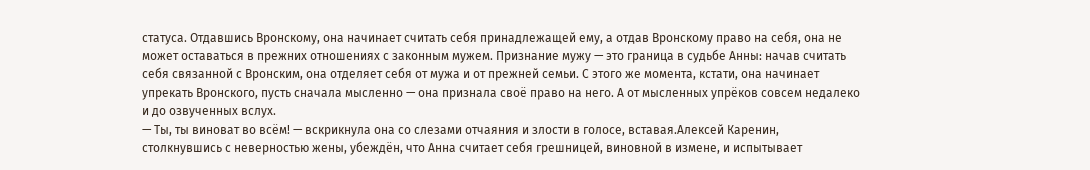статуса. Отдавшись Вронскому, она начинает считать себя принадлежащей ему, а отдав Вронскому право на себя, она не может оставаться в прежних отношениях с законным мужем. Признание мужу — это граница в судьбе Анны: начав считать себя связанной с Вронским, она отделяет себя от мужа и от прежней семьи. С этого же момента, кстати, она начинает упрекать Вронского, пусть сначала мысленно — она признала своё право на него. А от мысленных упрёков совсем недалеко и до озвученных вслух.
— Ты, ты виноват во всём! — вскрикнула она со слезами отчаяния и злости в голосе, вставая.Алексей Каренин, столкнувшись с неверностью жены, убеждён, что Анна считает себя грешницей, виновной в измене, и испытывает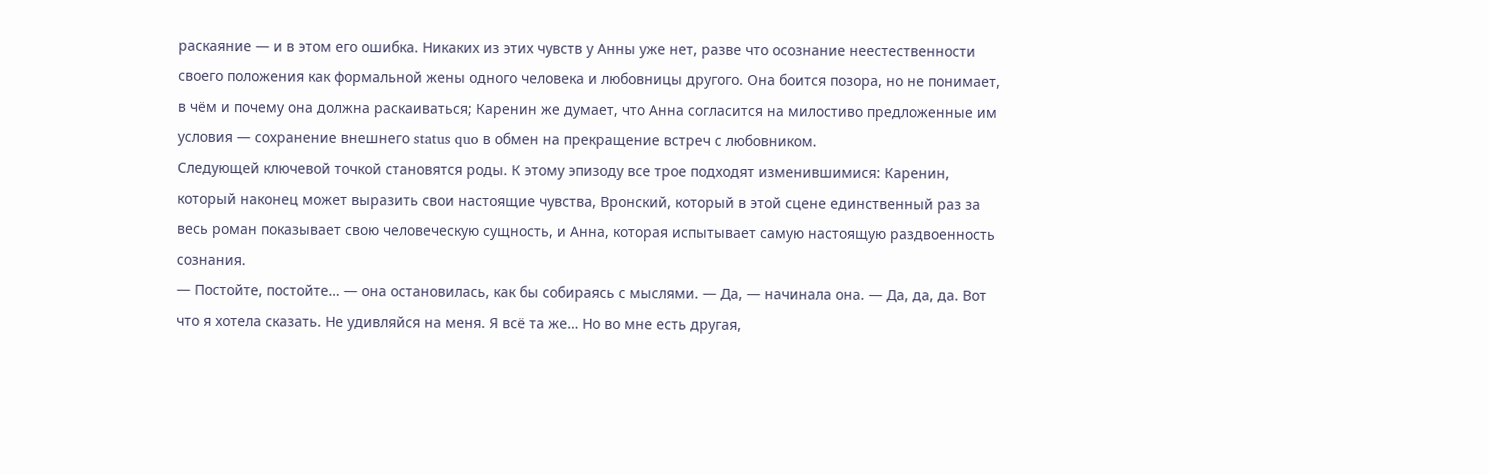раскаяние — и в этом его ошибка. Никаких из этих чувств у Анны уже нет, разве что осознание неестественности своего положения как формальной жены одного человека и любовницы другого. Она боится позора, но не понимает, в чём и почему она должна раскаиваться; Каренин же думает, что Анна согласится на милостиво предложенные им условия — сохранение внешнего status quo в обмен на прекращение встреч с любовником.
Следующей ключевой точкой становятся роды. К этому эпизоду все трое подходят изменившимися: Каренин, который наконец может выразить свои настоящие чувства, Вронский, который в этой сцене единственный раз за весь роман показывает свою человеческую сущность, и Анна, которая испытывает самую настоящую раздвоенность сознания.
— Постойте, постойте… — она остановилась, как бы собираясь с мыслями. — Да, — начинала она. — Да, да, да. Вот что я хотела сказать. Не удивляйся на меня. Я всё та же… Но во мне есть другая,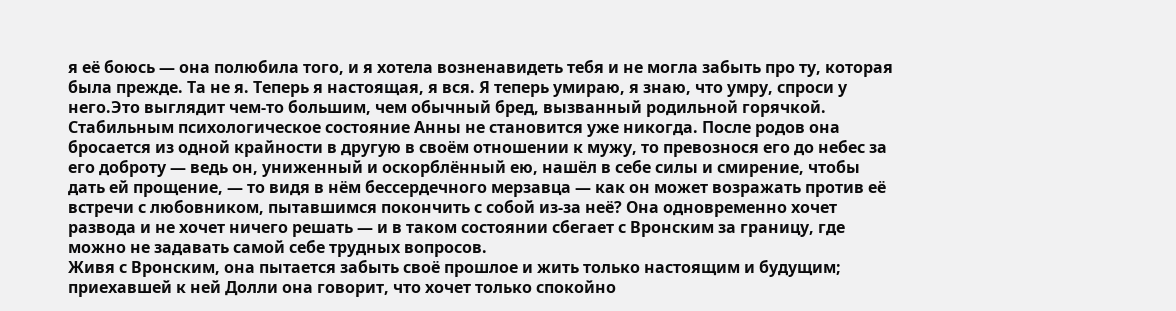я её боюсь — она полюбила того, и я хотела возненавидеть тебя и не могла забыть про ту, которая была прежде. Та не я. Теперь я настоящая, я вся. Я теперь умираю, я знаю, что умру, спроси у него.Это выглядит чем-то большим, чем обычный бред, вызванный родильной горячкой.
Стабильным психологическое состояние Анны не становится уже никогда. После родов она бросается из одной крайности в другую в своём отношении к мужу, то превознося его до небес за его доброту — ведь он, униженный и оскорблённый ею, нашёл в себе силы и смирение, чтобы дать ей прощение, — то видя в нём бессердечного мерзавца — как он может возражать против её встречи с любовником, пытавшимся покончить с собой из-за неё? Она одновременно хочет развода и не хочет ничего решать — и в таком состоянии сбегает с Вронским за границу, где можно не задавать самой себе трудных вопросов.
Живя с Вронским, она пытается забыть своё прошлое и жить только настоящим и будущим; приехавшей к ней Долли она говорит, что хочет только спокойно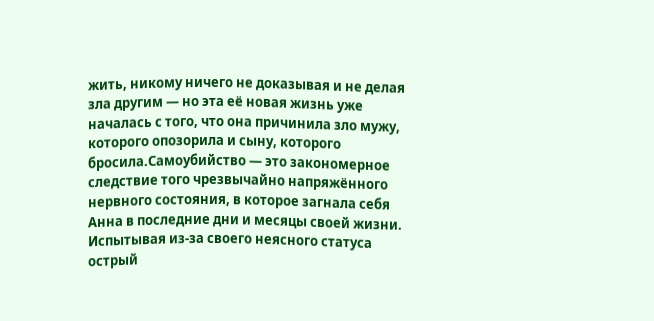жить, никому ничего не доказывая и не делая зла другим — но эта её новая жизнь уже началась с того, что она причинила зло мужу, которого опозорила и сыну, которого бросила.Самоубийство — это закономерное следствие того чрезвычайно напряжённого нервного состояния, в которое загнала себя Анна в последние дни и месяцы своей жизни. Испытывая из-за своего неясного статуса острый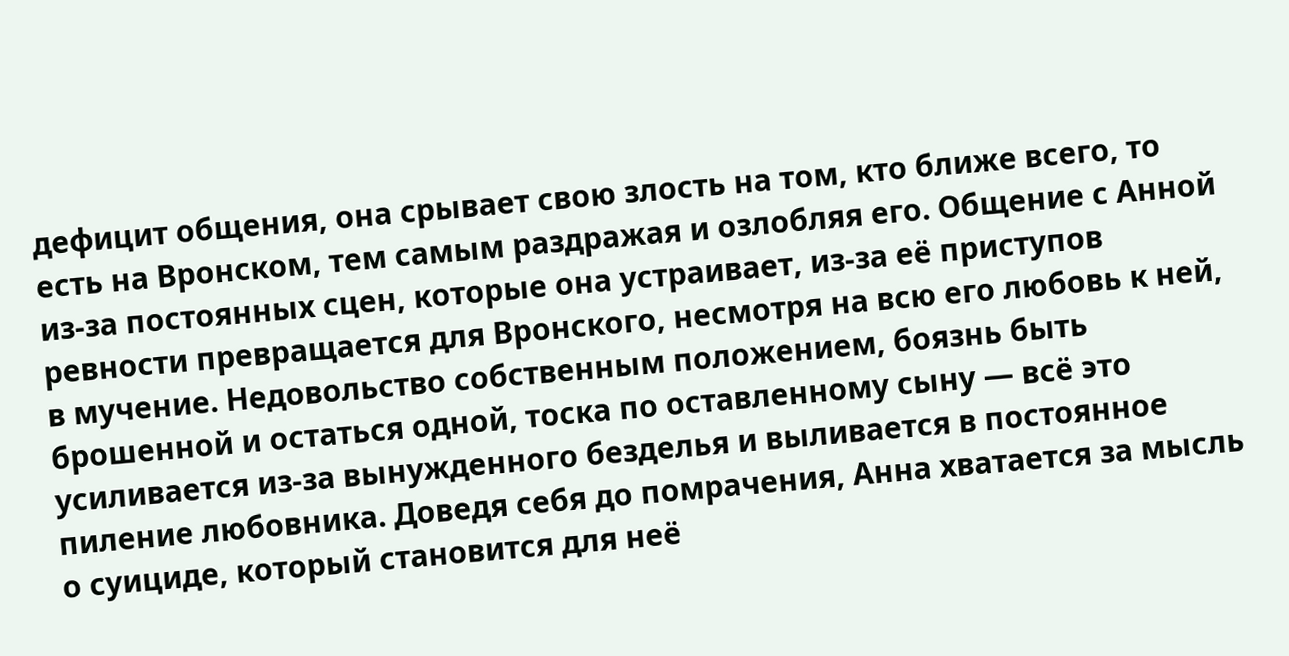дефицит общения, она срывает свою злость на том, кто ближе всего, то есть на Вронском, тем самым раздражая и озлобляя его. Общение с Анной из-за постоянных сцен, которые она устраивает, из-за её приступов ревности превращается для Вронского, несмотря на всю его любовь к ней, в мучение. Недовольство собственным положением, боязнь быть брошенной и остаться одной, тоска по оставленному сыну — всё это усиливается из-за вынужденного безделья и выливается в постоянное пиление любовника. Доведя себя до помрачения, Анна хватается за мысль о суициде, который становится для неё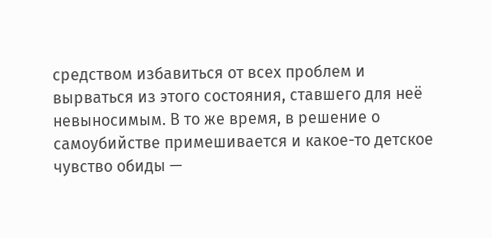средством избавиться от всех проблем и вырваться из этого состояния, ставшего для неё невыносимым. В то же время, в решение о самоубийстве примешивается и какое-то детское чувство обиды —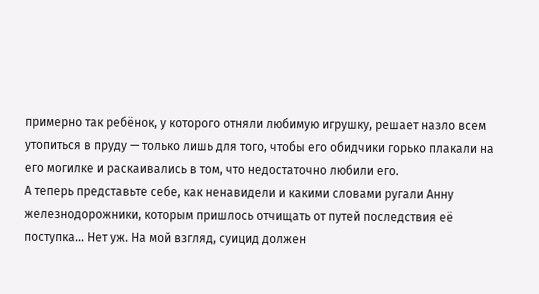примерно так ребёнок, у которого отняли любимую игрушку, решает назло всем утопиться в пруду — только лишь для того, чтобы его обидчики горько плакали на его могилке и раскаивались в том, что недостаточно любили его.
А теперь представьте себе, как ненавидели и какими словами ругали Анну железнодорожники, которым пришлось отчищать от путей последствия её поступка… Нет уж. На мой взгляд, суицид должен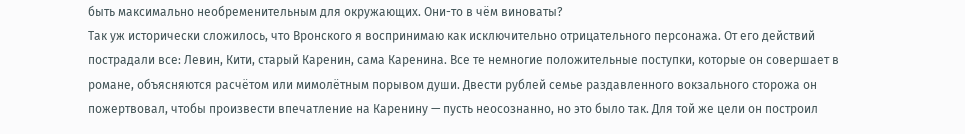быть максимально необременительным для окружающих. Они-то в чём виноваты?
Так уж исторически сложилось, что Вронского я воспринимаю как исключительно отрицательного персонажа. От его действий пострадали все: Левин, Кити, старый Каренин, сама Каренина. Все те немногие положительные поступки, которые он совершает в романе, объясняются расчётом или мимолётным порывом души. Двести рублей семье раздавленного вокзального сторожа он пожертвовал, чтобы произвести впечатление на Каренину — пусть неосознанно, но это было так. Для той же цели он построил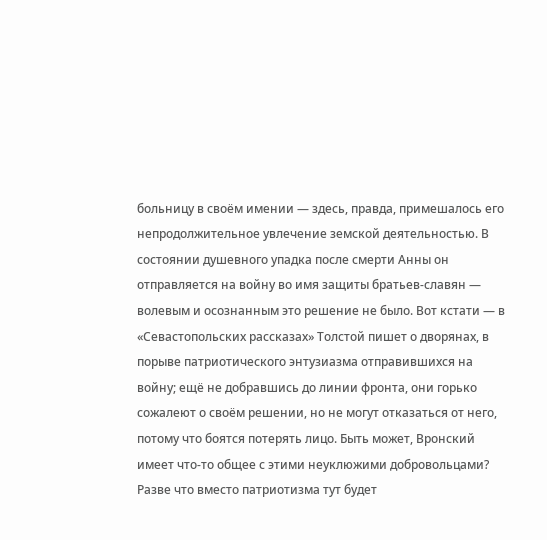больницу в своём имении — здесь, правда, примешалось его непродолжительное увлечение земской деятельностью. В состоянии душевного упадка после смерти Анны он отправляется на войну во имя защиты братьев-славян — волевым и осознанным это решение не было. Вот кстати — в «Севастопольских рассказах» Толстой пишет о дворянах, в порыве патриотического энтузиазма отправившихся на войну; ещё не добравшись до линии фронта, они горько сожалеют о своём решении, но не могут отказаться от него, потому что боятся потерять лицо. Быть может, Вронский имеет что-то общее с этими неуклюжими добровольцами? Разве что вместо патриотизма тут будет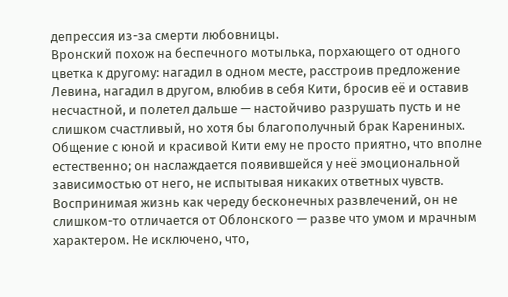депрессия из-за смерти любовницы.
Вронский похож на беспечного мотылька, порхающего от одного цветка к другому: нагадил в одном месте, расстроив предложение Левина, нагадил в другом, влюбив в себя Кити, бросив её и оставив несчастной, и полетел дальше — настойчиво разрушать пусть и не слишком счастливый, но хотя бы благополучный брак Карениных. Общение с юной и красивой Кити ему не просто приятно, что вполне естественно; он наслаждается появившейся у неё эмоциональной зависимостью от него, не испытывая никаких ответных чувств. Воспринимая жизнь как череду бесконечных развлечений, он не слишком-то отличается от Облонского — разве что умом и мрачным характером. Не исключено, что,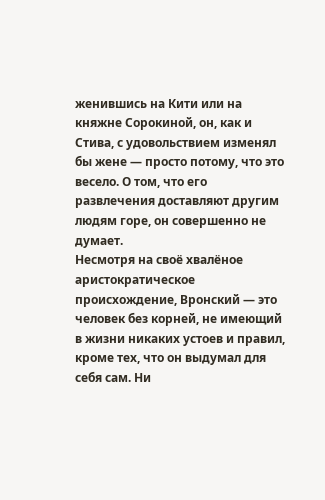женившись на Кити или на княжне Сорокиной, он, как и Стива, с удовольствием изменял бы жене — просто потому, что это весело. О том, что его развлечения доставляют другим людям горе, он совершенно не думает.
Несмотря на своё хвалёное аристократическое происхождение, Вронский — это человек без корней, не имеющий в жизни никаких устоев и правил, кроме тех, что он выдумал для себя сам. Ни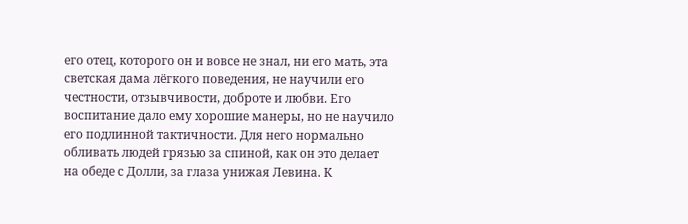его отец, которого он и вовсе не знал, ни его мать, эта светская дама лёгкого поведения, не научили его честности, отзывчивости, доброте и любви. Его воспитание дало ему хорошие манеры, но не научило его подлинной тактичности. Для него нормально обливать людей грязью за спиной, как он это делает на обеде с Долли, за глаза унижая Левина. К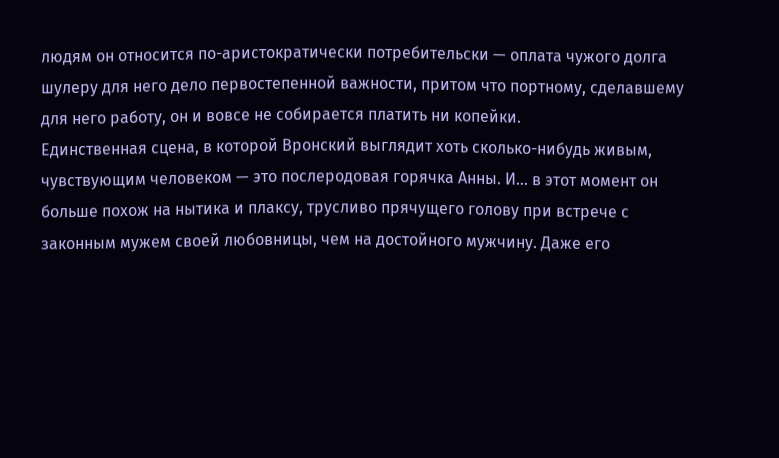людям он относится по-аристократически потребительски — оплата чужого долга шулеру для него дело первостепенной важности, притом что портному, сделавшему для него работу, он и вовсе не собирается платить ни копейки.
Единственная сцена, в которой Вронский выглядит хоть сколько-нибудь живым, чувствующим человеком — это послеродовая горячка Анны. И… в этот момент он больше похож на нытика и плаксу, трусливо прячущего голову при встрече с законным мужем своей любовницы, чем на достойного мужчину. Даже его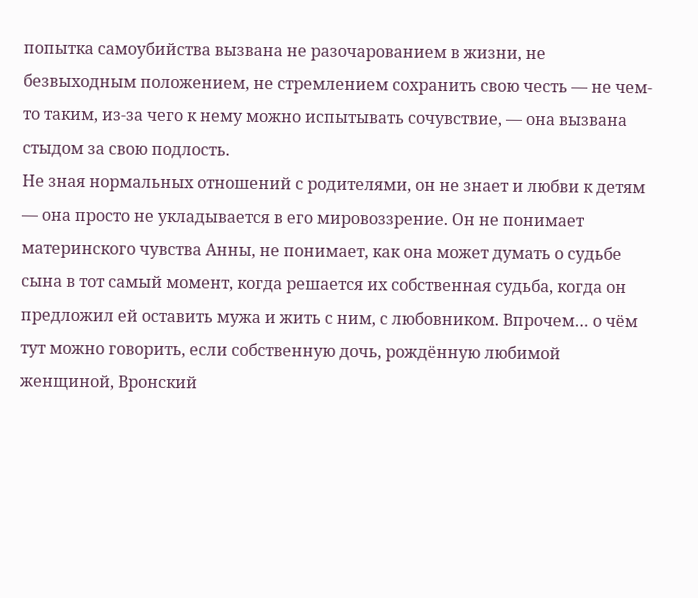попытка самоубийства вызвана не разочарованием в жизни, не безвыходным положением, не стремлением сохранить свою честь — не чем-то таким, из-за чего к нему можно испытывать сочувствие, — она вызвана стыдом за свою подлость.
Не зная нормальных отношений с родителями, он не знает и любви к детям — она просто не укладывается в его мировоззрение. Он не понимает материнского чувства Анны, не понимает, как она может думать о судьбе сына в тот самый момент, когда решается их собственная судьба, когда он предложил ей оставить мужа и жить с ним, с любовником. Впрочем… о чём тут можно говорить, если собственную дочь, рождённую любимой женщиной, Вронский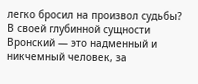легко бросил на произвол судьбы?
В своей глубинной сущности Вронский — это надменный и никчемный человек, за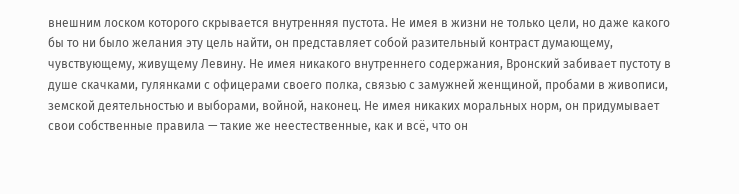внешним лоском которого скрывается внутренняя пустота. Не имея в жизни не только цели, но даже какого бы то ни было желания эту цель найти, он представляет собой разительный контраст думающему, чувствующему, живущему Левину. Не имея никакого внутреннего содержания, Вронский забивает пустоту в душе скачками, гулянками с офицерами своего полка, связью с замужней женщиной, пробами в живописи, земской деятельностью и выборами, войной, наконец. Не имея никаких моральных норм, он придумывает свои собственные правила — такие же неестественные, как и всё, что он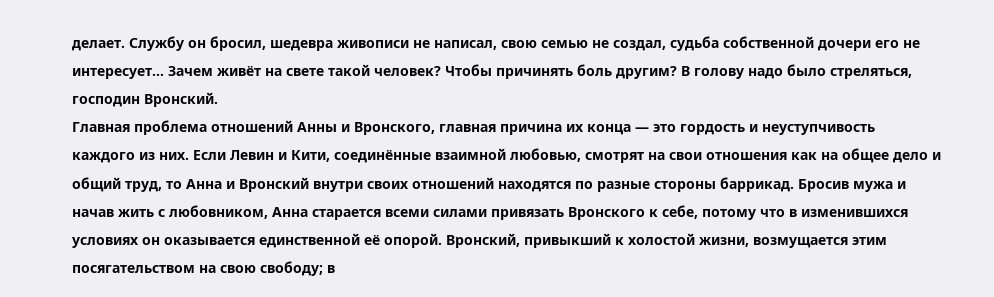делает. Службу он бросил, шедевра живописи не написал, свою семью не создал, судьба собственной дочери его не интересует… Зачем живёт на свете такой человек? Чтобы причинять боль другим? В голову надо было стреляться, господин Вронский.
Главная проблема отношений Анны и Вронского, главная причина их конца — это гордость и неуступчивость каждого из них. Если Левин и Кити, соединённые взаимной любовью, смотрят на свои отношения как на общее дело и общий труд, то Анна и Вронский внутри своих отношений находятся по разные стороны баррикад. Бросив мужа и начав жить с любовником, Анна старается всеми силами привязать Вронского к себе, потому что в изменившихся условиях он оказывается единственной её опорой. Вронский, привыкший к холостой жизни, возмущается этим посягательством на свою свободу; в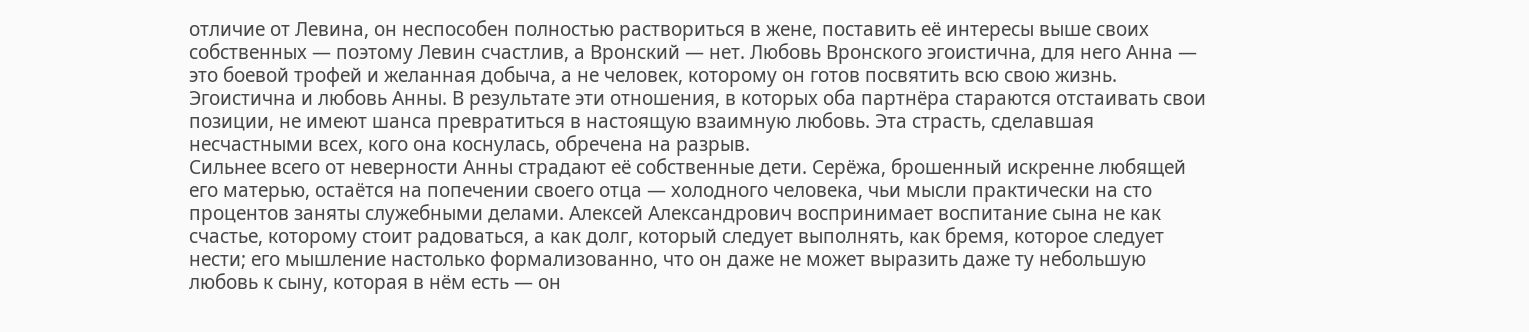отличие от Левина, он неспособен полностью раствориться в жене, поставить её интересы выше своих собственных — поэтому Левин счастлив, а Вронский — нет. Любовь Вронского эгоистична, для него Анна — это боевой трофей и желанная добыча, а не человек, которому он готов посвятить всю свою жизнь. Эгоистична и любовь Анны. В результате эти отношения, в которых оба партнёра стараются отстаивать свои позиции, не имеют шанса превратиться в настоящую взаимную любовь. Эта страсть, сделавшая несчастными всех, кого она коснулась, обречена на разрыв.
Сильнее всего от неверности Анны страдают её собственные дети. Серёжа, брошенный искренне любящей его матерью, остаётся на попечении своего отца — холодного человека, чьи мысли практически на сто процентов заняты служебными делами. Алексей Александрович воспринимает воспитание сына не как счастье, которому стоит радоваться, а как долг, который следует выполнять, как бремя, которое следует нести; его мышление настолько формализованно, что он даже не может выразить даже ту небольшую любовь к сыну, которая в нём есть — он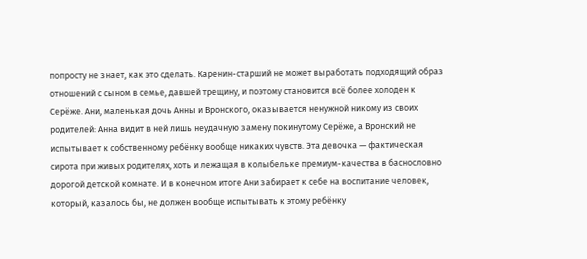попросту не знает, как это сделать. Каренин-старший не может выработать подходящий образ отношений с сыном в семье, давшей трещину, и поэтому становится всё более холоден к Серёже. Ани, маленькая дочь Анны и Вронского, оказывается ненужной никому из своих родителей: Анна видит в ней лишь неудачную замену покинутому Серёже, а Вронский не испытывает к собственному ребёнку вообще никаких чувств. Эта девочка — фактическая сирота при живых родителях, хоть и лежащая в колыбельке премиум-качества в баснословно дорогой детской комнате. И в конечном итоге Ани забирает к себе на воспитание человек, который, казалось бы, не должен вообще испытывать к этому ребёнку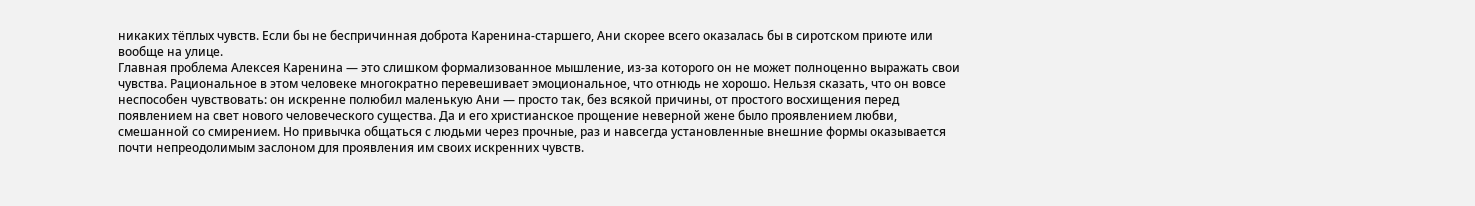никаких тёплых чувств. Если бы не беспричинная доброта Каренина-старшего, Ани скорее всего оказалась бы в сиротском приюте или вообще на улице.
Главная проблема Алексея Каренина — это слишком формализованное мышление, из-за которого он не может полноценно выражать свои чувства. Рациональное в этом человеке многократно перевешивает эмоциональное, что отнюдь не хорошо. Нельзя сказать, что он вовсе неспособен чувствовать: он искренне полюбил маленькую Ани — просто так, без всякой причины, от простого восхищения перед появлением на свет нового человеческого существа. Да и его христианское прощение неверной жене было проявлением любви, смешанной со смирением. Но привычка общаться с людьми через прочные, раз и навсегда установленные внешние формы оказывается почти непреодолимым заслоном для проявления им своих искренних чувств.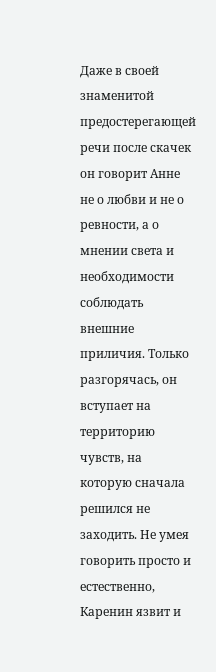Даже в своей знаменитой предостерегающей речи после скачек он говорит Анне не о любви и не о ревности, а о мнении света и необходимости соблюдать внешние приличия. Только разгорячась, он вступает на территорию чувств, на которую сначала решился не заходить. Не умея говорить просто и естественно, Каренин язвит и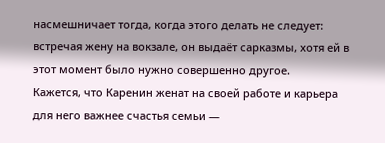насмешничает тогда, когда этого делать не следует: встречая жену на вокзале, он выдаёт сарказмы, хотя ей в этот момент было нужно совершенно другое.
Кажется, что Каренин женат на своей работе и карьера для него важнее счастья семьи —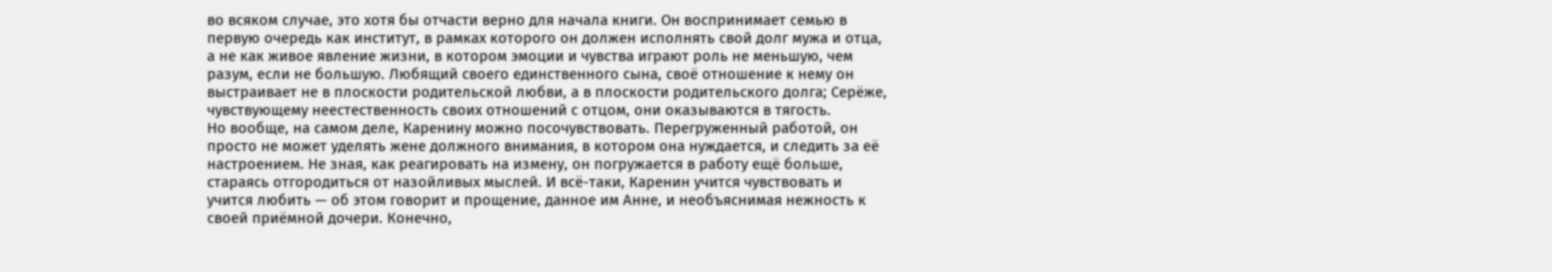во всяком случае, это хотя бы отчасти верно для начала книги. Он воспринимает семью в первую очередь как институт, в рамках которого он должен исполнять свой долг мужа и отца, а не как живое явление жизни, в котором эмоции и чувства играют роль не меньшую, чем разум, если не большую. Любящий своего единственного сына, своё отношение к нему он выстраивает не в плоскости родительской любви, а в плоскости родительского долга; Серёже, чувствующему неестественность своих отношений с отцом, они оказываются в тягость.
Но вообще, на самом деле, Каренину можно посочувствовать. Перегруженный работой, он просто не может уделять жене должного внимания, в котором она нуждается, и следить за её настроением. Не зная, как реагировать на измену, он погружается в работу ещё больше, стараясь отгородиться от назойливых мыслей. И всё-таки, Каренин учится чувствовать и учится любить — об этом говорит и прощение, данное им Анне, и необъяснимая нежность к своей приёмной дочери. Конечно,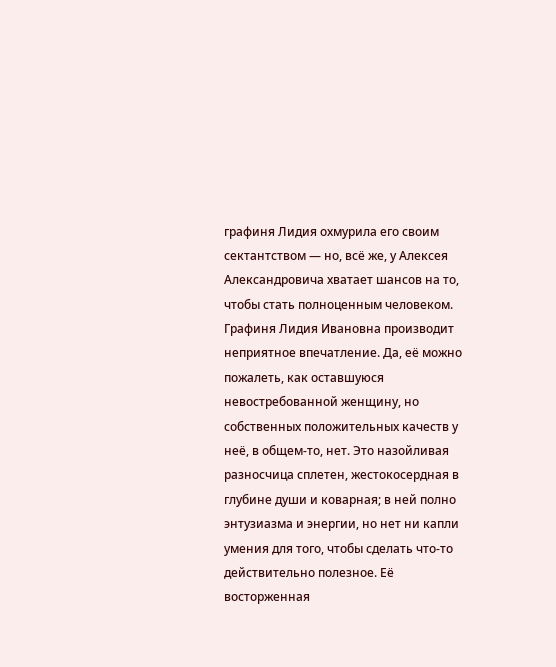графиня Лидия охмурила его своим сектантством — но, всё же, у Алексея Александровича хватает шансов на то, чтобы стать полноценным человеком.
Графиня Лидия Ивановна производит неприятное впечатление. Да, её можно пожалеть, как оставшуюся невостребованной женщину, но собственных положительных качеств у неё, в общем-то, нет. Это назойливая разносчица сплетен, жестокосердная в глубине души и коварная; в ней полно энтузиазма и энергии, но нет ни капли умения для того, чтобы сделать что-то действительно полезное. Её восторженная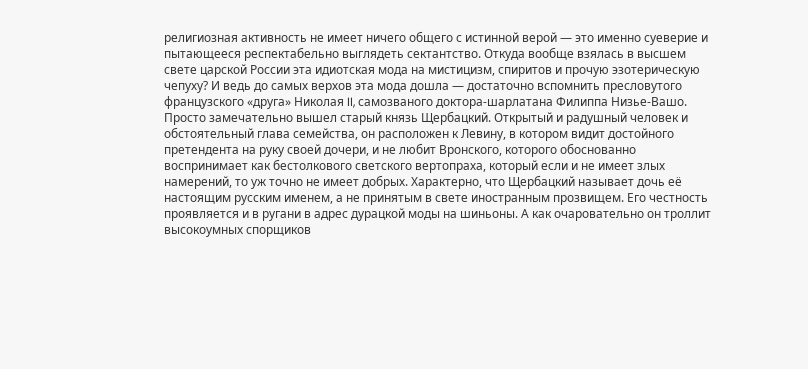религиозная активность не имеет ничего общего с истинной верой — это именно суеверие и пытающееся респектабельно выглядеть сектантство. Откуда вообще взялась в высшем свете царской России эта идиотская мода на мистицизм, спиритов и прочую эзотерическую чепуху? И ведь до самых верхов эта мода дошла — достаточно вспомнить пресловутого французского «друга» Николая II, самозваного доктора-шарлатана Филиппа Низье-Вашо.
Просто замечательно вышел старый князь Щербацкий. Открытый и радушный человек и обстоятельный глава семейства, он расположен к Левину, в котором видит достойного претендента на руку своей дочери, и не любит Вронского, которого обоснованно воспринимает как бестолкового светского вертопраха, который если и не имеет злых намерений, то уж точно не имеет добрых. Характерно, что Щербацкий называет дочь её настоящим русским именем, а не принятым в свете иностранным прозвищем. Его честность проявляется и в ругани в адрес дурацкой моды на шиньоны. А как очаровательно он троллит высокоумных спорщиков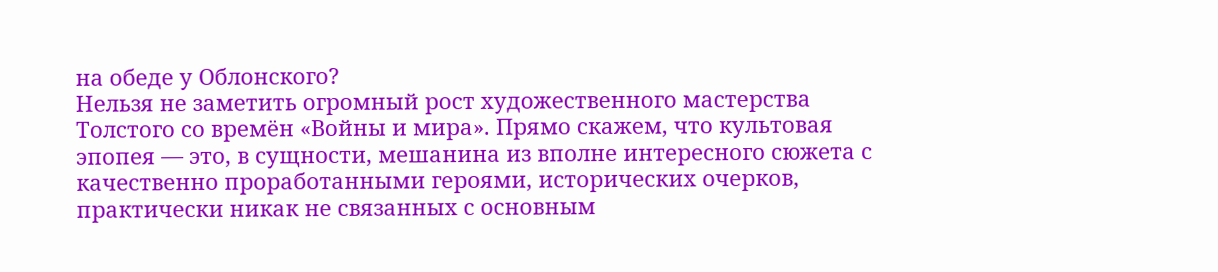на обеде у Облонского?
Нельзя не заметить огромный рост художественного мастерства Толстого со времён «Войны и мира». Прямо скажем, что культовая эпопея — это, в сущности, мешанина из вполне интересного сюжета с качественно проработанными героями, исторических очерков, практически никак не связанных с основным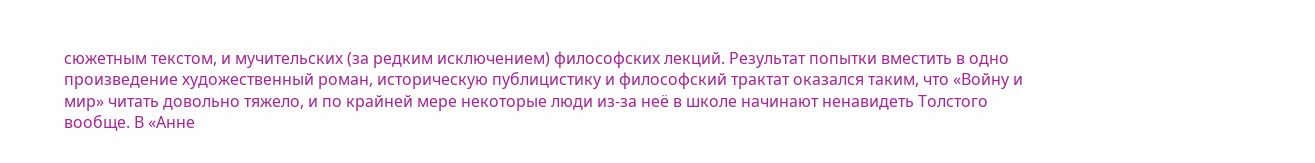сюжетным текстом, и мучительских (за редким исключением) философских лекций. Результат попытки вместить в одно произведение художественный роман, историческую публицистику и философский трактат оказался таким, что «Войну и мир» читать довольно тяжело, и по крайней мере некоторые люди из-за неё в школе начинают ненавидеть Толстого вообще. В «Анне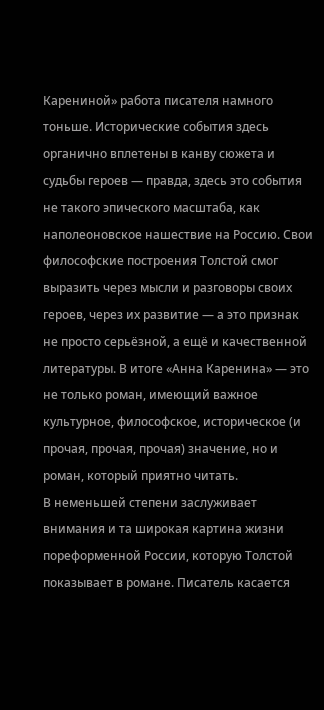Карениной» работа писателя намного тоньше. Исторические события здесь органично вплетены в канву сюжета и судьбы героев — правда, здесь это события не такого эпического масштаба, как наполеоновское нашествие на Россию. Свои философские построения Толстой смог выразить через мысли и разговоры своих героев, через их развитие — а это признак не просто серьёзной, а ещё и качественной литературы. В итоге «Анна Каренина» — это не только роман, имеющий важное культурное, философское, историческое (и прочая, прочая, прочая) значение, но и роман, который приятно читать.
В неменьшей степени заслуживает внимания и та широкая картина жизни пореформенной России, которую Толстой показывает в романе. Писатель касается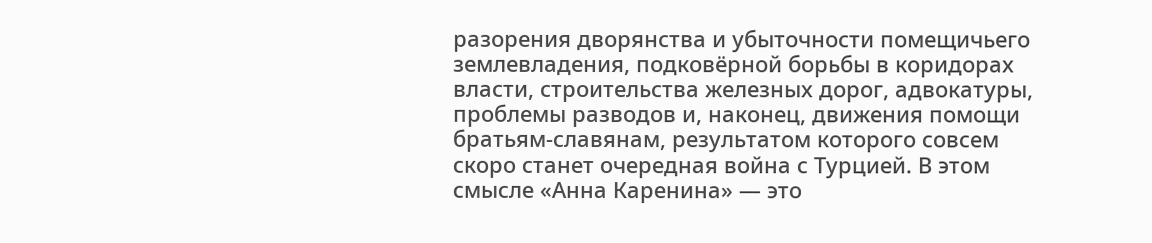разорения дворянства и убыточности помещичьего землевладения, подковёрной борьбы в коридорах власти, строительства железных дорог, адвокатуры, проблемы разводов и, наконец, движения помощи братьям-славянам, результатом которого совсем скоро станет очередная война с Турцией. В этом смысле «Анна Каренина» — это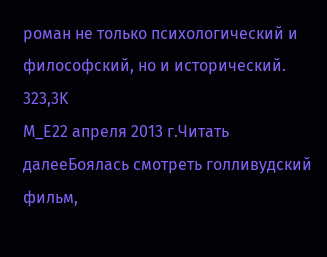роман не только психологический и философский, но и исторический.
323,3K
M_E22 апреля 2013 г.Читать далееБоялась смотреть голливудский фильм,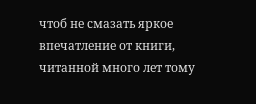чтоб не смазать яркое впечатление от книги, читанной много лет тому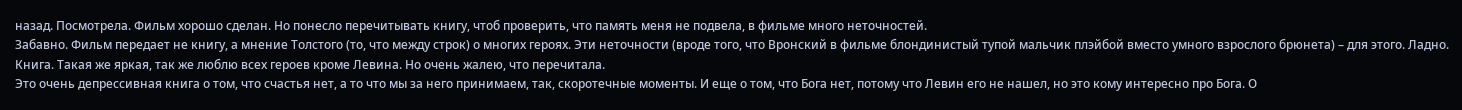назад. Посмотрела. Фильм хорошо сделан. Но понесло перечитывать книгу, чтоб проверить, что память меня не подвела, в фильме много неточностей.
Забавно. Фильм передает не книгу, а мнение Толстого (то, что между строк) о многих героях. Эти неточности (вроде того, что Вронский в фильме блондинистый тупой мальчик плэйбой вместо умного взрослого брюнета) – для этого. Ладно. Книга. Такая же яркая, так же люблю всех героев кроме Левина. Но очень жалею, что перечитала.
Это очень депрессивная книга о том, что счастья нет, а то что мы за него принимаем, так, скоротечные моменты. И еще о том, что Бога нет, потому что Левин его не нашел, но это кому интересно про Бога. О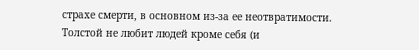страхе смерти, в основном из-за ее неотвратимости.
Толстой не любит людей кроме себя (и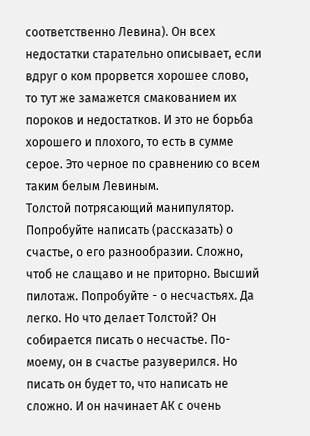соответственно Левина). Он всех недостатки старательно описывает, если вдруг о ком прорвется хорошее слово, то тут же замажется смакованием их пороков и недостатков. И это не борьба хорошего и плохого, то есть в сумме серое. Это черное по сравнению со всем таким белым Левиным.
Толстой потрясающий манипулятор.
Попробуйте написать (рассказать) о счастье, о его разнообразии. Сложно, чтоб не слащаво и не приторно. Высший пилотаж. Попробуйте - о несчастьях. Да легко. Но что делает Толстой? Он собирается писать о несчастье. По-моему, он в счастье разуверился. Но писать он будет то, что написать не сложно. И он начинает АК с очень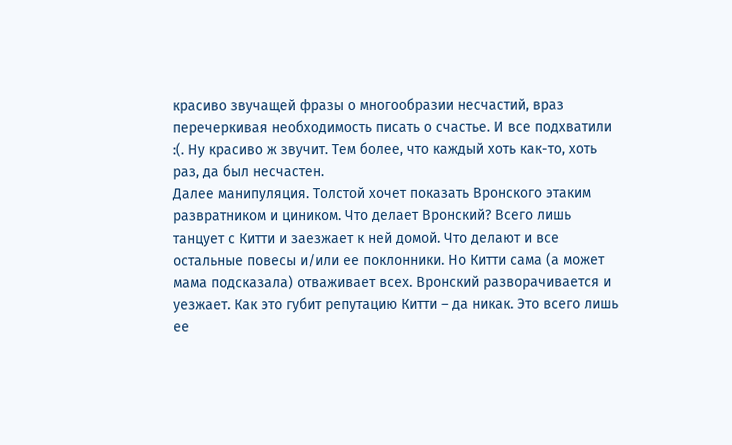красиво звучащей фразы о многообразии несчастий, враз перечеркивая необходимость писать о счастье. И все подхватили :(. Ну красиво ж звучит. Тем более, что каждый хоть как-то, хоть раз, да был несчастен.
Далее манипуляция. Толстой хочет показать Вронского этаким развратником и циником. Что делает Вронский? Всего лишь танцует с Китти и заезжает к ней домой. Что делают и все остальные повесы и/или ее поклонники. Но Китти сама (а может мама подсказала) отваживает всех. Вронский разворачивается и уезжает. Как это губит репутацию Китти – да никак. Это всего лишь ее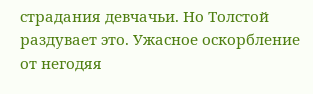страдания девчачьи. Но Толстой раздувает это. Ужасное оскорбление от негодяя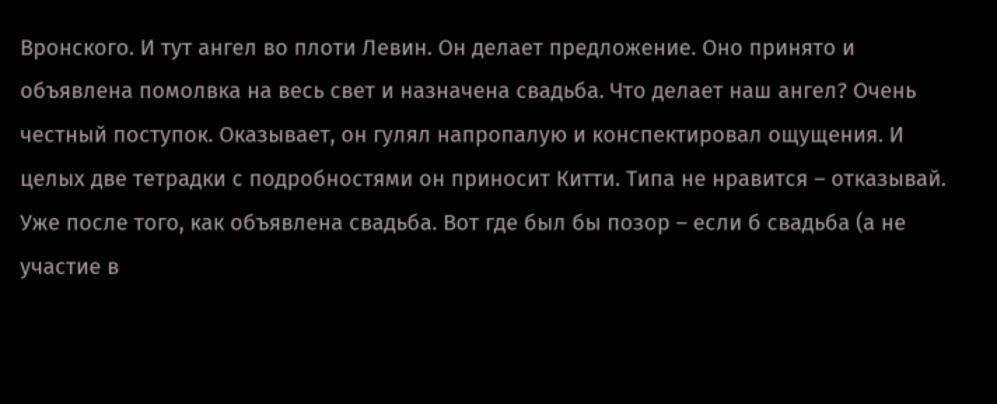Вронского. И тут ангел во плоти Левин. Он делает предложение. Оно принято и объявлена помолвка на весь свет и назначена свадьба. Что делает наш ангел? Очень честный поступок. Оказывает, он гулял напропалую и конспектировал ощущения. И целых две тетрадки с подробностями он приносит Китти. Типа не нравится – отказывай. Уже после того, как объявлена свадьба. Вот где был бы позор – если б свадьба (а не участие в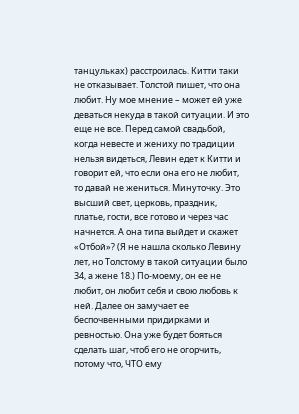танцульках) расстроилась. Китти таки не отказывает. Толстой пишет, что она любит. Ну мое мнение – может ей уже деваться некуда в такой ситуации. И это еще не все. Перед самой свадьбой, когда невесте и жениху по традиции нельзя видеться, Левин едет к Китти и говорит ей, что если она его не любит, то давай не жениться. Минуточку. Это высший свет, церковь, праздник, платье, гости, все готово и через час начнется. А она типа выйдет и скажет «Отбой»? (Я не нашла сколько Левину лет, но Толстому в такой ситуации было 34, а жене 18.) По-моему, он ее не любит, он любит себя и свою любовь к ней. Далее он замучает ее беспочвенными придирками и ревностью. Она уже будет бояться сделать шаг, чтоб его не огорчить, потому что, ЧТО ему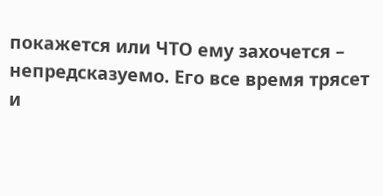покажется или ЧТО ему захочется – непредсказуемо. Его все время трясет и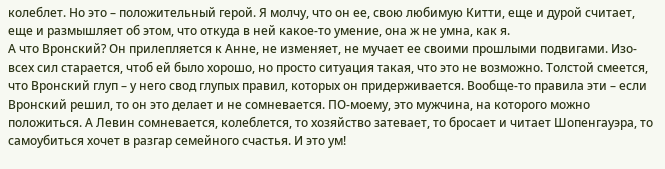колеблет. Но это – положительный герой. Я молчу, что он ее, свою любимую Китти, еще и дурой считает, еще и размышляет об этом, что откуда в ней какое-то умение, она ж не умна, как я.
А что Вронский? Он прилепляется к Анне, не изменяет, не мучает ее своими прошлыми подвигами. Изо-всех сил старается, чтоб ей было хорошо, но просто ситуация такая, что это не возможно. Толстой смеется, что Вронский глуп – у него свод глупых правил, которых он придерживается. Вообще-то правила эти – если Вронский решил, то он это делает и не сомневается. ПО-моему, это мужчина, на которого можно положиться. А Левин сомневается, колеблется, то хозяйство затевает, то бросает и читает Шопенгауэра, то самоубиться хочет в разгар семейного счастья. И это ум!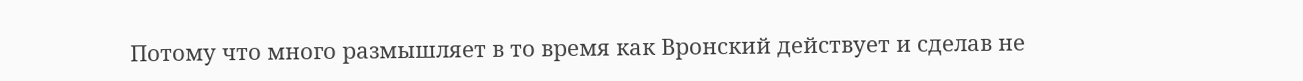Потому что много размышляет в то время как Вронский действует и сделав не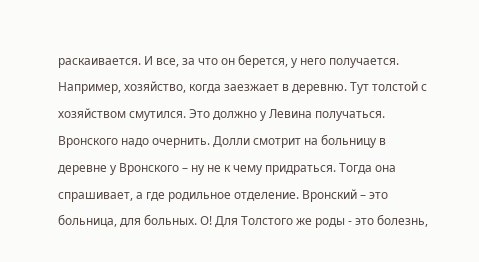раскаивается. И все, за что он берется, у него получается. Например, хозяйство, когда заезжает в деревню. Тут толстой с хозяйством смутился. Это должно у Левина получаться. Вронского надо очернить. Долли смотрит на больницу в деревне у Вронского – ну не к чему придраться. Тогда она спрашивает, а где родильное отделение. Вронский – это больница, для больных. О! Для Толстого же роды - это болезнь,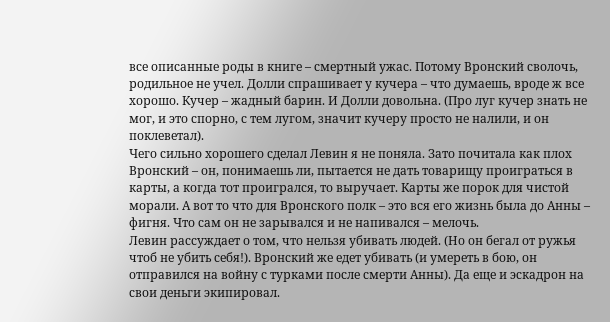все описанные роды в книге – смертный ужас. Потому Вронский сволочь, родильное не учел. Долли спрашивает у кучера – что думаешь, вроде ж все хорошо. Кучер – жадный барин. И Долли довольна. (Про луг кучер знать не мог, и это спорно, с тем лугом, значит кучеру просто не налили, и он поклеветал).
Чего сильно хорошего сделал Левин я не поняла. Зато почитала как плох Вронский – он, понимаешь ли, пытается не дать товарищу проиграться в карты, а когда тот проигрался, то выручает. Карты же порок для чистой морали. А вот то что для Вронского полк – это вся его жизнь была до Анны – фигня. Что сам он не зарывался и не напивался – мелочь.
Левин рассуждает о том, что нельзя убивать людей. (Но он бегал от ружья чтоб не убить себя!). Вронский же едет убивать (и умереть в бою, он отправился на войну с турками после смерти Анны). Да еще и эскадрон на свои деньги экипировал.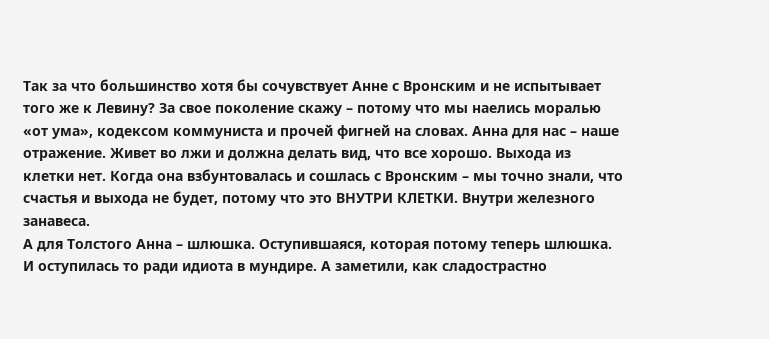Так за что большинство хотя бы сочувствует Анне с Вронским и не испытывает того же к Левину? За свое поколение скажу – потому что мы наелись моралью «от ума», кодексом коммуниста и прочей фигней на словах. Анна для нас – наше отражение. Живет во лжи и должна делать вид, что все хорошо. Выхода из клетки нет. Когда она взбунтовалась и сошлась с Вронским – мы точно знали, что счастья и выхода не будет, потому что это ВНУТРИ КЛЕТКИ. Внутри железного занавеса.
А для Толстого Анна – шлюшка. Оступившаяся, которая потому теперь шлюшка. И оступилась то ради идиота в мундире. А заметили, как сладострастно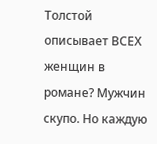Толстой описывает ВСЕХ женщин в романе? Мужчин скупо. Но каждую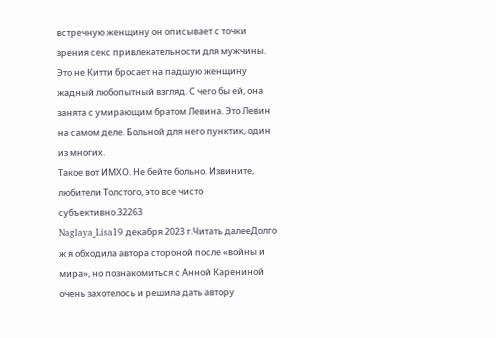встречную женщину он описывает с точки зрения секс привлекательности для мужчины. Это не Китти бросает на падшую женщину жадный любопытный взгляд. С чего бы ей, она занята с умирающим братом Левина. Это Левин на самом деле. Больной для него пунктик, один из многих.
Такое вот ИМХО. Не бейте больно. Извините, любители Толстого, это все чисто субъективно.32263
Naglaya_Lisa19 декабря 2023 г.Читать далееДолго ж я обходила автора стороной после «войны и мира», но познакомиться с Анной Карениной очень захотелось и решила дать автору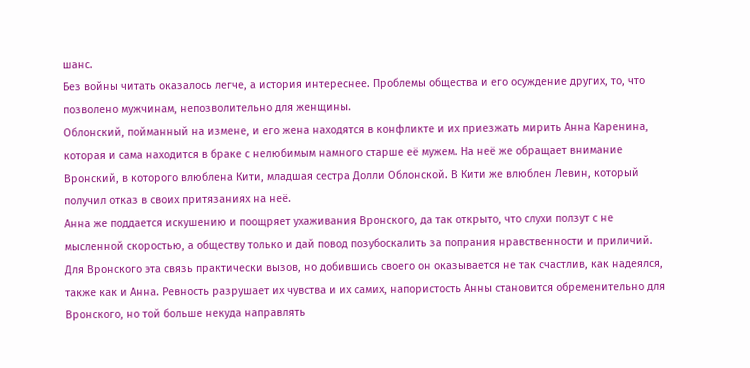шанс.
Без войны читать оказалось легче, а история интереснее. Проблемы общества и его осуждение других, то, что позволено мужчинам, непозволительно для женщины.
Облонский, пойманный на измене, и его жена находятся в конфликте и их приезжать мирить Анна Каренина, которая и сама находится в браке с нелюбимым намного старше её мужем. На неё же обращает внимание Вронский, в которого влюблена Кити, младшая сестра Долли Облонской. В Кити же влюблен Левин, который получил отказ в своих притязаниях на неё.
Анна же поддается искушению и поощряет ухаживания Вронского, да так открыто, что слухи ползут с не мысленной скоростью, а обществу только и дай повод позубоскалить за попрания нравственности и приличий.
Для Вронского эта связь практически вызов, но добившись своего он оказывается не так счастлив, как надеялся, также как и Анна. Ревность разрушает их чувства и их самих, напористость Анны становится обременительно для Вронского, но той больше некуда направлять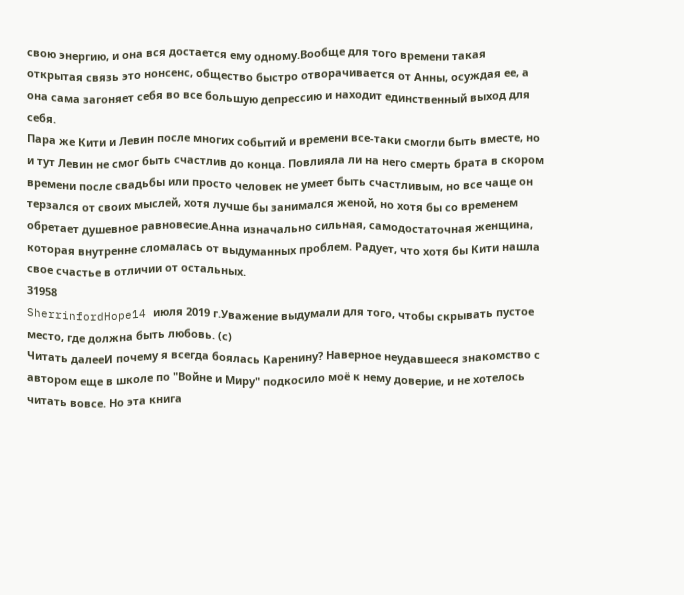свою энергию, и она вся достается ему одному.Вообще для того времени такая открытая связь это нонсенс, общество быстро отворачивается от Анны, осуждая ее, а она сама загоняет себя во все большую депрессию и находит единственный выход для себя.
Пара же Кити и Левин после многих событий и времени все-таки смогли быть вместе, но и тут Левин не смог быть счастлив до конца. Повлияла ли на него смерть брата в скором времени после свадьбы или просто человек не умеет быть счастливым, но все чаще он терзался от своих мыслей, хотя лучше бы занимался женой, но хотя бы со временем обретает душевное равновесие.Анна изначально сильная, самодостаточная женщина, которая внутренне сломалась от выдуманных проблем. Радует, что хотя бы Кити нашла свое счастье в отличии от остальных.
31958
SherrinfordHope14 июля 2019 г.Уважение выдумали для того, чтобы скрывать пустое место, где должна быть любовь. (с)
Читать далееИ почему я всегда боялась Каренину? Наверное неудавшееся знакомство с автором еще в школе по "Войне и Миру" подкосило моё к нему доверие, и не хотелось читать вовсе. Но эта книга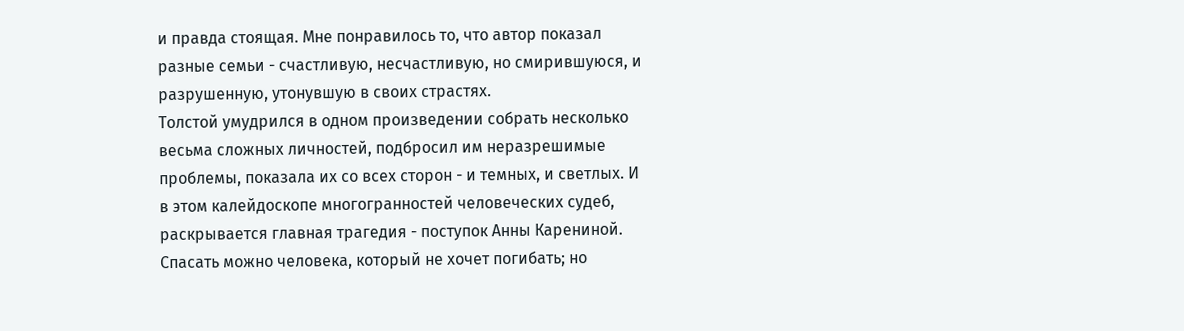и правда стоящая. Мне понравилось то, что автор показал разные семьи - счастливую, несчастливую, но смирившуюся, и разрушенную, утонувшую в своих страстях.
Толстой умудрился в одном произведении собрать несколько весьма сложных личностей, подбросил им неразрешимые проблемы, показала их со всех сторон - и темных, и светлых. И в этом калейдоскопе многогранностей человеческих судеб, раскрывается главная трагедия - поступок Анны Карениной.
Спасать можно человека, который не хочет погибать; но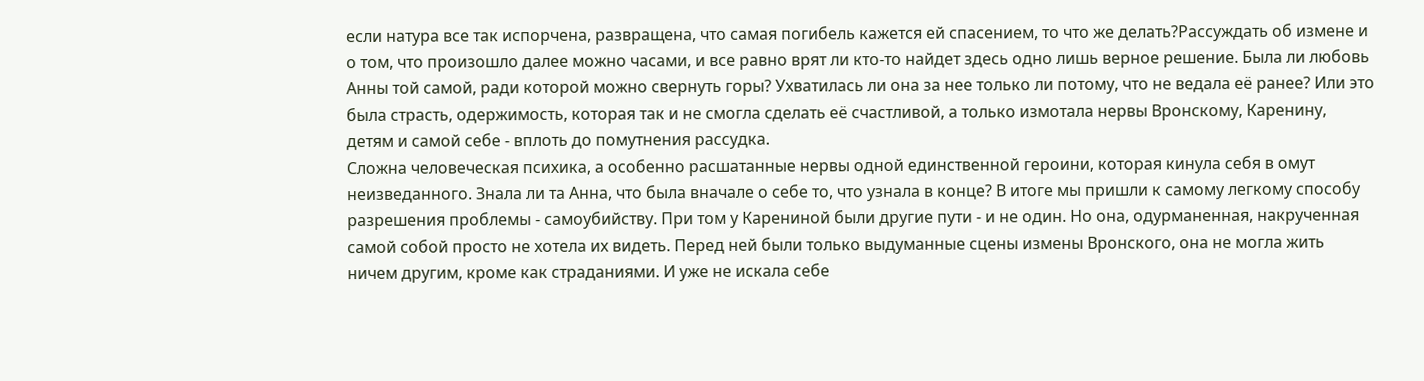если натура все так испорчена, развращена, что самая погибель кажется ей спасением, то что же делать?Рассуждать об измене и о том, что произошло далее можно часами, и все равно врят ли кто-то найдет здесь одно лишь верное решение. Была ли любовь Анны той самой, ради которой можно свернуть горы? Ухватилась ли она за нее только ли потому, что не ведала её ранее? Или это была страсть, одержимость, которая так и не смогла сделать её счастливой, а только измотала нервы Вронскому, Каренину, детям и самой себе - вплоть до помутнения рассудка.
Сложна человеческая психика, а особенно расшатанные нервы одной единственной героини, которая кинула себя в омут неизведанного. Знала ли та Анна, что была вначале о себе то, что узнала в конце? В итоге мы пришли к самому легкому способу разрешения проблемы - самоубийству. При том у Карениной были другие пути - и не один. Но она, одурманенная, накрученная самой собой просто не хотела их видеть. Перед ней были только выдуманные сцены измены Вронского, она не могла жить ничем другим, кроме как страданиями. И уже не искала себе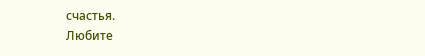счастья.
Любите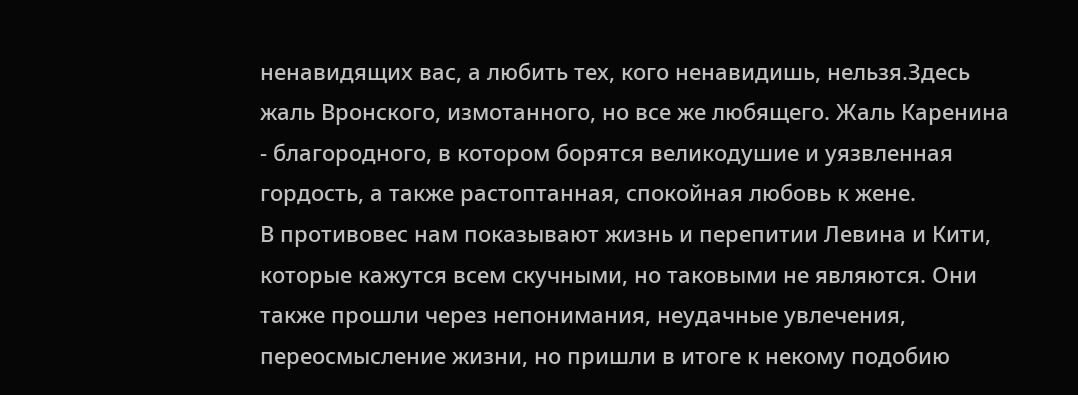ненавидящих вас, а любить тех, кого ненавидишь, нельзя.Здесь жаль Вронского, измотанного, но все же любящего. Жаль Каренина - благородного, в котором борятся великодушие и уязвленная гордость, а также растоптанная, спокойная любовь к жене.
В противовес нам показывают жизнь и перепитии Левина и Кити, которые кажутся всем скучными, но таковыми не являются. Они также прошли через непонимания, неудачные увлечения, переосмысление жизни, но пришли в итоге к некому подобию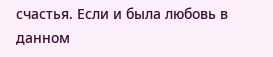счастья. Если и была любовь в данном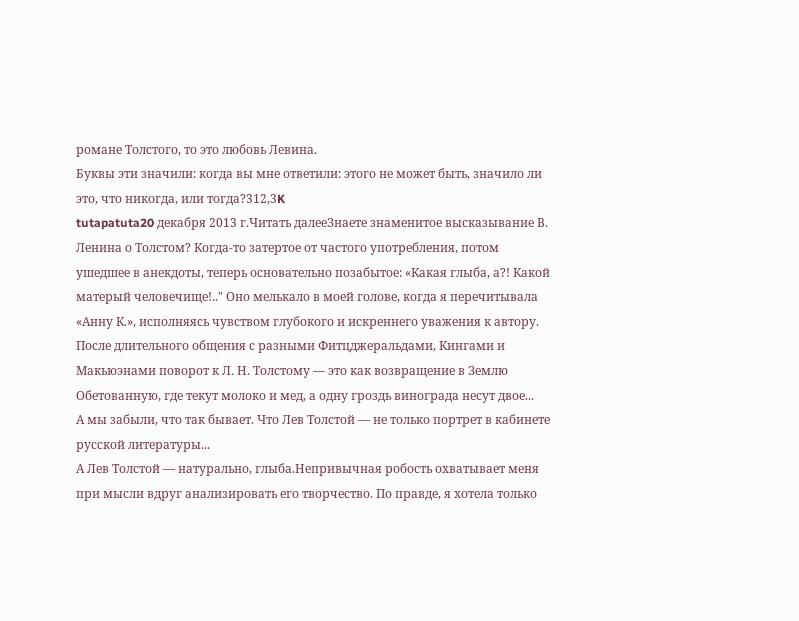романе Толстого, то это любовь Левина.
Буквы эти значили: когда вы мне ответили: этого не может быть, значило ли это, что никогда, или тогда?312,3K
tutapatuta20 декабря 2013 г.Читать далееЗнаете знаменитое высказывание В. Ленина о Толстом? Когда-то затертое от частого употребления, потом ушедшее в анекдоты, теперь основательно позабытое: «Какая глыба, а?! Какой матерый человечище!.." Оно мелькало в моей голове, когда я перечитывала «Анну К.», исполняясь чувством глубокого и искреннего уважения к автору.
После длительного общения с разными Фитцджеральдами, Кингами и Макьюэнами поворот к Л. Н. Толстому — это как возвращение в Землю Обетованную, где текут молоко и мед, а одну гроздь винограда несут двое...
А мы забыли, что так бывает. Что Лев Толстой — не только портрет в кабинете русской литературы...
А Лев Толстой — натурально, глыба.Непривычная робость охватывает меня при мысли вдруг анализировать его творчество. По правде, я хотела только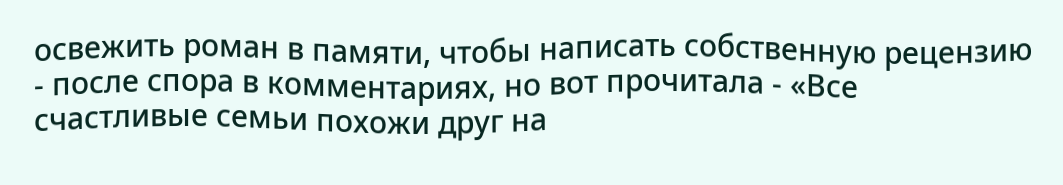освежить роман в памяти, чтобы написать собственную рецензию - после спора в комментариях, но вот прочитала - «Все счастливые семьи похожи друг на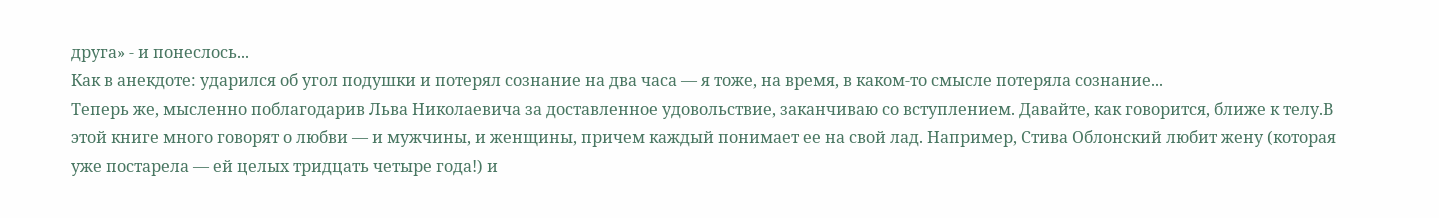друга» - и понеслось...
Как в анекдоте: ударился об угол подушки и потерял сознание на два часа — я тоже, на время, в каком-то смысле потеряла сознание...
Теперь же, мысленно поблагодарив Льва Николаевича за доставленное удовольствие, заканчиваю со вступлением. Давайте, как говорится, ближе к телу.В этой книге много говорят о любви — и мужчины, и женщины, причем каждый понимает ее на свой лад. Например, Стива Облонский любит жену (которая уже постарела — ей целых тридцать четыре года!) и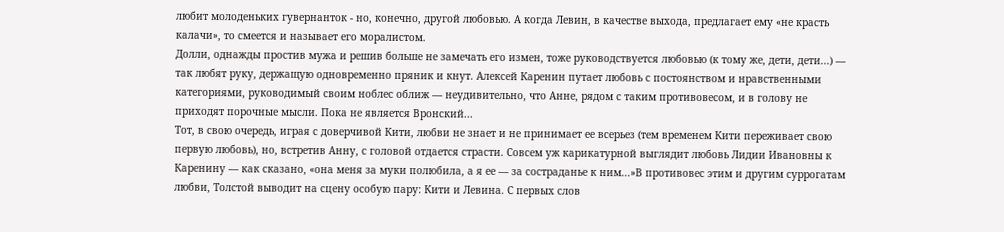любит молоденьких гувернанток - но, конечно, другой любовью. А когда Левин, в качестве выхода, предлагает ему «не красть калачи», то смеется и называет его моралистом.
Долли, однажды простив мужа и решив больше не замечать его измен, тоже руководствуется любовью (к тому же, дети, дети...) — так любят руку, держащую одновременно пряник и кнут. Алексей Каренин путает любовь с постоянством и нравственными категориями, руководимый своим ноблес оближ — неудивительно, что Анне, рядом с таким противовесом, и в голову не приходят порочные мысли. Пока не является Вронский...
Тот, в свою очередь, играя с доверчивой Кити, любви не знает и не принимает ее всерьез (тем временем Кити переживает свою первую любовь), но, встретив Анну, с головой отдается страсти. Совсем уж карикатурной выглядит любовь Лидии Ивановны к Каренину — как сказано, «она меня за муки полюбила, а я ее — за состраданье к ним...»В противовес этим и другим суррогатам любви, Толстой выводит на сцену особую пару: Кити и Левина. С первых слов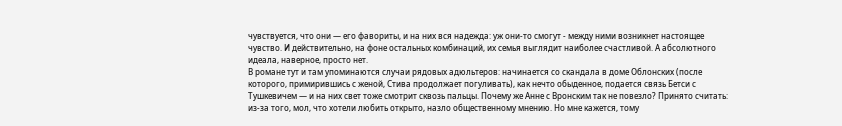чувствуется, что они — его фавориты, и на них вся надежда: уж они-то смогут - между ними возникнет настоящее чувство. И действительно, на фоне остальных комбинаций, их семья выглядит наиболее счастливой. А абсолютного идеала, наверное, просто нет.
В романе тут и там упоминаются случаи рядовых адюльтеров: начинается со скандала в доме Облонских (после которого, примирившись с женой, Стива продолжает погуливать), как нечто обыденное, подается связь Бетси с Тушкевичем — и на них свет тоже смотрит сквозь пальцы. Почему же Анне с Вронским так не повезло? Принято считать: из-за того, мол, что хотели любить открыто, назло общественному мнению. Но мне кажется, тому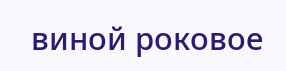виной роковое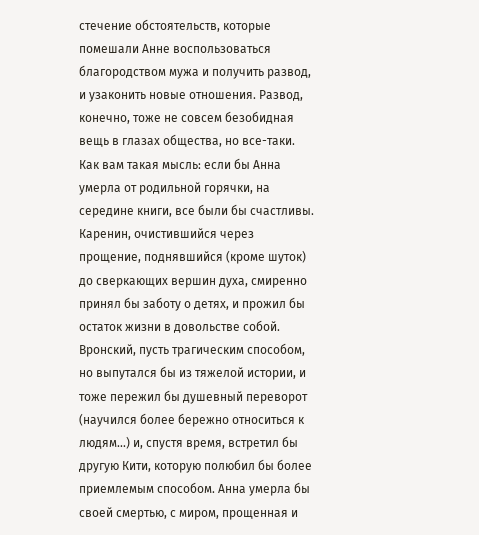стечение обстоятельств, которые помешали Анне воспользоваться благородством мужа и получить развод, и узаконить новые отношения. Развод, конечно, тоже не совсем безобидная вещь в глазах общества, но все-таки.
Как вам такая мысль: если бы Анна умерла от родильной горячки, на середине книги, все были бы счастливы. Каренин, очистившийся через прощение, поднявшийся (кроме шуток) до сверкающих вершин духа, смиренно принял бы заботу о детях, и прожил бы остаток жизни в довольстве собой. Вронский, пусть трагическим способом, но выпутался бы из тяжелой истории, и тоже пережил бы душевный переворот (научился более бережно относиться к людям...) и, спустя время, встретил бы другую Кити, которую полюбил бы более приемлемым способом. Анна умерла бы своей смертью, с миром, прощенная и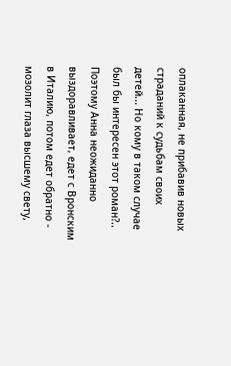оплаканная, не прибавив новых страданий к судьбам своих детей... Но кому в таком случае был бы интересен этот роман?..
Поэтому Анна неожиданно выздоравливает, едет с Вронским в Италию, потом едет обратно - мозолит глаза высшему свету,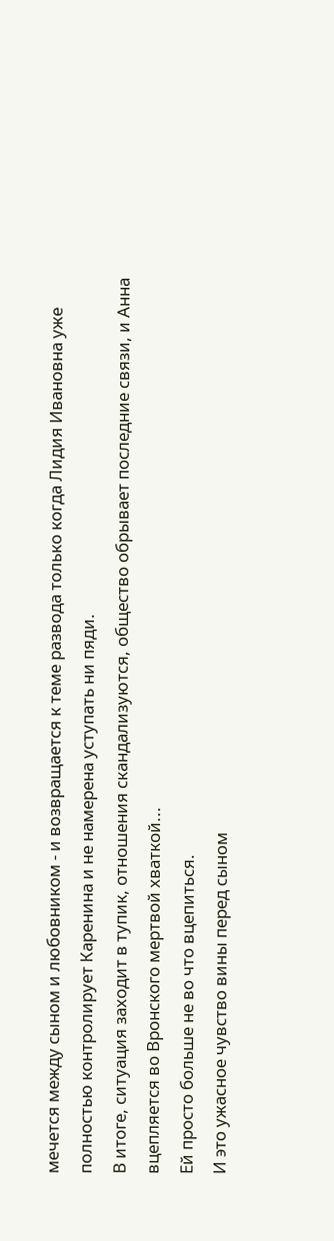мечется между сыном и любовником - и возвращается к теме развода только когда Лидия Ивановна уже полностью контролирует Каренина и не намерена уступать ни пяди.
В итоге, ситуация заходит в тупик, отношения скандализуются, общество обрывает последние связи, и Анна вцепляется во Вронского мертвой хваткой...
Ей просто больше не во что вцепиться.
И это ужасное чувство вины перед сыном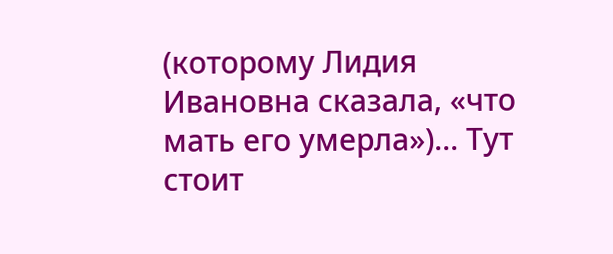(которому Лидия Ивановна сказала, «что мать его умерла»)... Тут стоит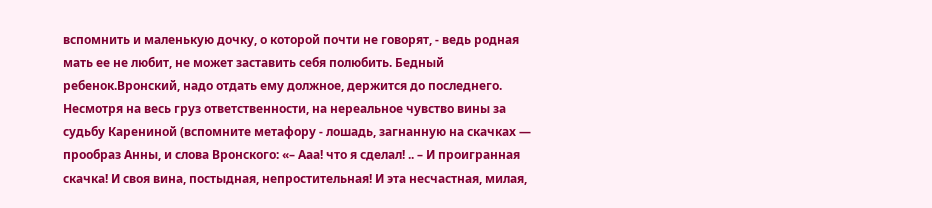вспомнить и маленькую дочку, о которой почти не говорят, - ведь родная мать ее не любит, не может заставить себя полюбить. Бедный ребенок.Вронский, надо отдать ему должное, держится до последнего. Несмотря на весь груз ответственности, на нереальное чувство вины за судьбу Карениной (вспомните метафору - лошадь, загнанную на скачках — прообраз Анны, и слова Вронского: «– Ааа! что я сделал! .. – И проигранная скачка! И своя вина, постыдная, непростительная! И эта несчастная, милая,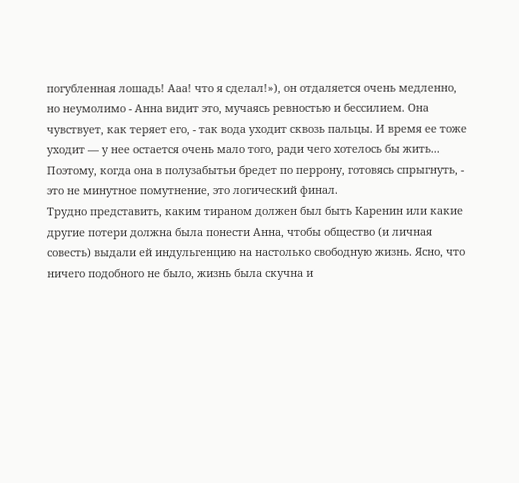погубленная лошадь! Ааа! что я сделал!»), он отдаляется очень медленно, но неумолимо - Анна видит это, мучаясь ревностью и бессилием. Она чувствует, как теряет его, - так вода уходит сквозь пальцы. И время ее тоже уходит — у нее остается очень мало того, ради чего хотелось бы жить... Поэтому, когда она в полузабытьи бредет по перрону, готовясь спрыгнуть, - это не минутное помутнение, это логический финал.
Трудно представить, каким тираном должен был быть Каренин или какие другие потери должна была понести Анна, чтобы общество (и личная совесть) выдали ей индульгенцию на настолько свободную жизнь. Ясно, что ничего подобного не было, жизнь была скучна и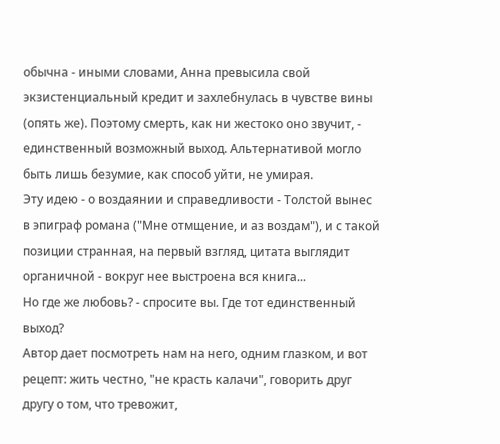обычна - иными словами, Анна превысила свой экзистенциальный кредит и захлебнулась в чувстве вины (опять же). Поэтому смерть, как ни жестоко оно звучит, - единственный возможный выход. Альтернативой могло быть лишь безумие, как способ уйти, не умирая.
Эту идею - о воздаянии и справедливости - Толстой вынес в эпиграф романа ("Мне отмщение, и аз воздам"), и с такой позиции странная, на первый взгляд, цитата выглядит органичной - вокруг нее выстроена вся книга...
Но где же любовь? - спросите вы. Где тот единственный выход?
Автор дает посмотреть нам на него, одним глазком, и вот рецепт: жить честно, "не красть калачи", говорить друг другу о том, что тревожит,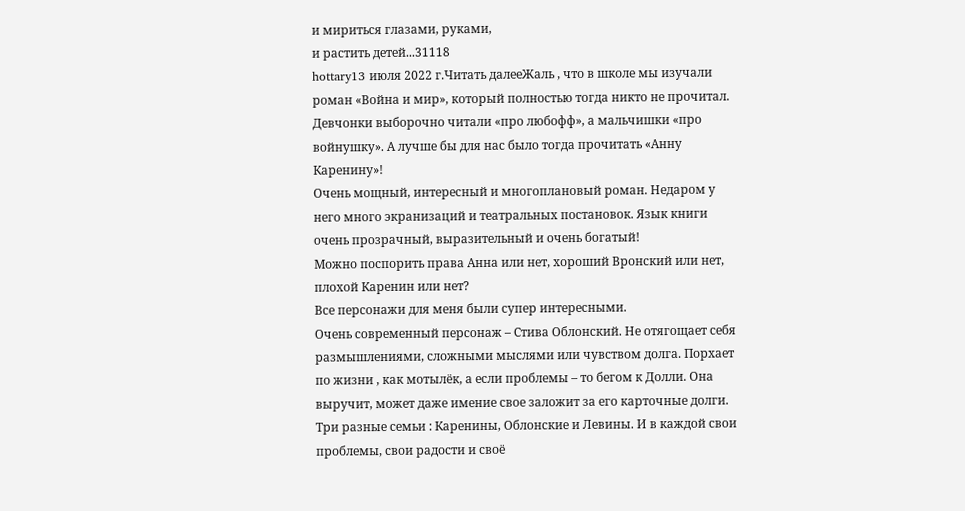и мириться глазами, руками,
и растить детей...31118
hottary13 июля 2022 г.Читать далееЖаль , что в школе мы изучали роман «Война и мир», который полностью тогда никто не прочитал. Девчонки выборочно читали «про любофф», а мальчишки «про войнушку». А лучше бы для нас было тогда прочитать «Анну Каренину»!
Очень мощный, интересный и многоплановый роман. Недаром у него много экранизаций и театральных постановок. Язык книги очень прозрачный, выразительный и очень богатый!
Можно поспорить права Анна или нет, хороший Вронский или нет, плохой Каренин или нет?
Все персонажи для меня были супер интересными.
Очень современный персонаж – Стива Облонский. Не отягощает себя размышлениями, сложными мыслями или чувством долга. Порхает по жизни , как мотылёк, а если проблемы – то бегом к Долли. Она выручит, может даже имение свое заложит за его карточные долги.
Три разные семьи : Каренины, Облонские и Левины. И в каждой свои проблемы, свои радости и своё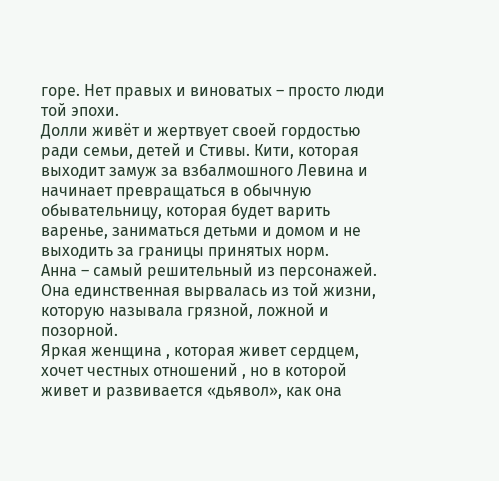горе. Нет правых и виноватых – просто люди той эпохи.
Долли живёт и жертвует своей гордостью ради семьи, детей и Стивы. Кити, которая выходит замуж за взбалмошного Левина и начинает превращаться в обычную обывательницу, которая будет варить варенье, заниматься детьми и домом и не выходить за границы принятых норм.
Анна – самый решительный из персонажей. Она единственная вырвалась из той жизни, которую называла грязной, ложной и позорной.
Яркая женщина , которая живет сердцем, хочет честных отношений , но в которой живет и развивается «дьявол», как она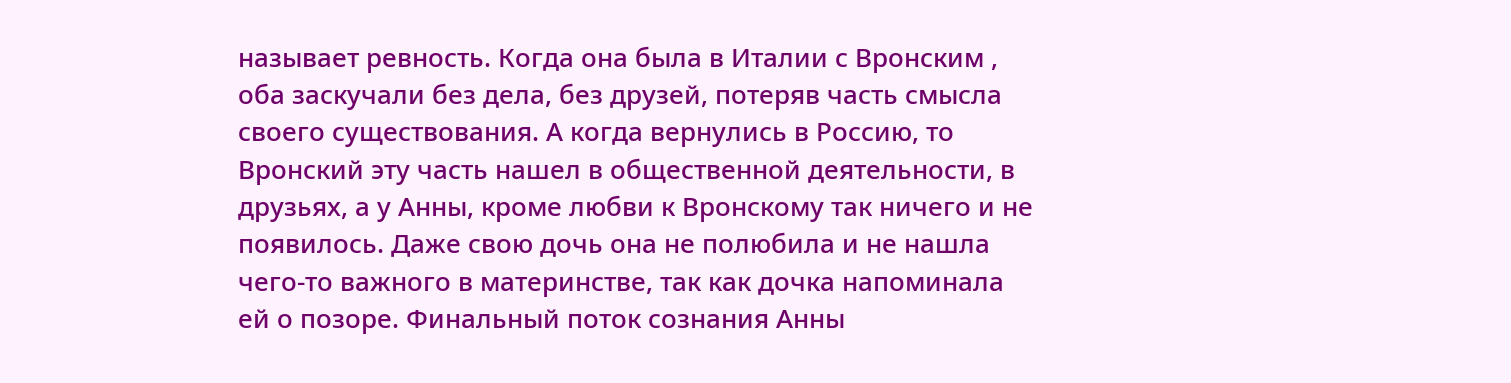называет ревность. Когда она была в Италии с Вронским , оба заскучали без дела, без друзей, потеряв часть смысла своего существования. А когда вернулись в Россию, то Вронский эту часть нашел в общественной деятельности, в друзьях, а у Анны, кроме любви к Вронскому так ничего и не появилось. Даже свою дочь она не полюбила и не нашла чего-то важного в материнстве, так как дочка напоминала ей о позоре. Финальный поток сознания Анны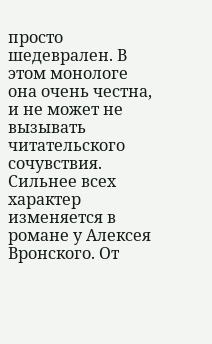просто шедеврален. В этом монологе она очень честна, и не может не вызывать читательского сочувствия.
Сильнее всех характер изменяется в романе у Алексея Вронского. От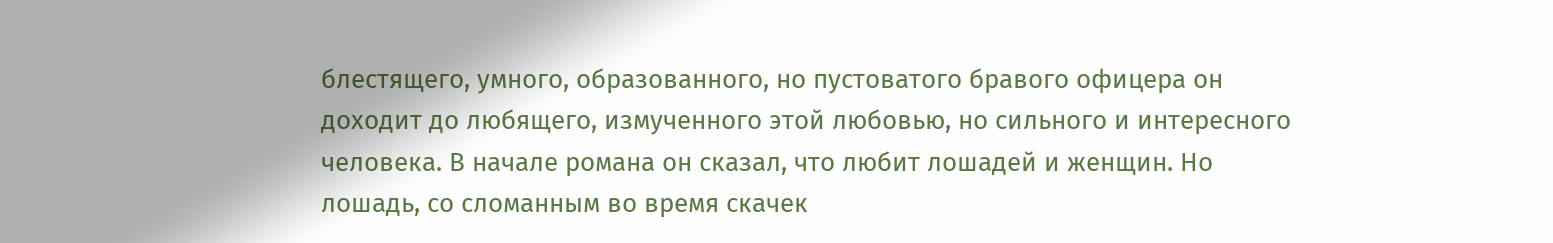блестящего, умного, образованного, но пустоватого бравого офицера он доходит до любящего, измученного этой любовью, но сильного и интересного человека. В начале романа он сказал, что любит лошадей и женщин. Но лошадь, со сломанным во время скачек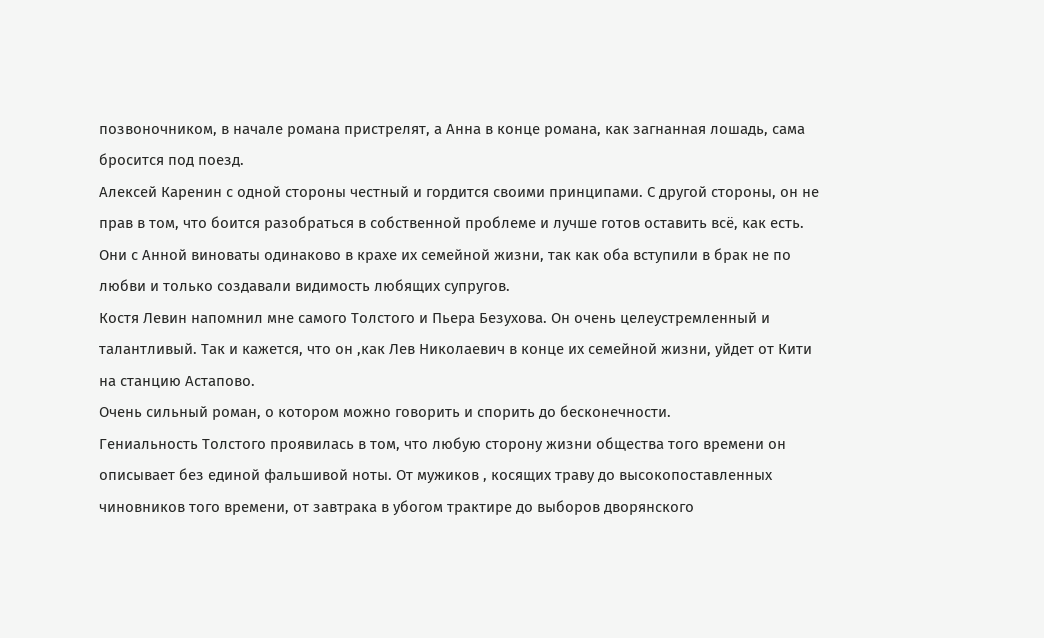позвоночником, в начале романа пристрелят, а Анна в конце романа, как загнанная лошадь, сама бросится под поезд.
Алексей Каренин с одной стороны честный и гордится своими принципами. С другой стороны, он не прав в том, что боится разобраться в собственной проблеме и лучше готов оставить всё, как есть. Они с Анной виноваты одинаково в крахе их семейной жизни, так как оба вступили в брак не по любви и только создавали видимость любящих супругов.
Костя Левин напомнил мне самого Толстого и Пьера Безухова. Он очень целеустремленный и талантливый. Так и кажется, что он ,как Лев Николаевич в конце их семейной жизни, уйдет от Кити на станцию Астапово.
Очень сильный роман, о котором можно говорить и спорить до бесконечности.
Гениальность Толстого проявилась в том, что любую сторону жизни общества того времени он описывает без единой фальшивой ноты. От мужиков , косящих траву до высокопоставленных чиновников того времени, от завтрака в убогом трактире до выборов дворянского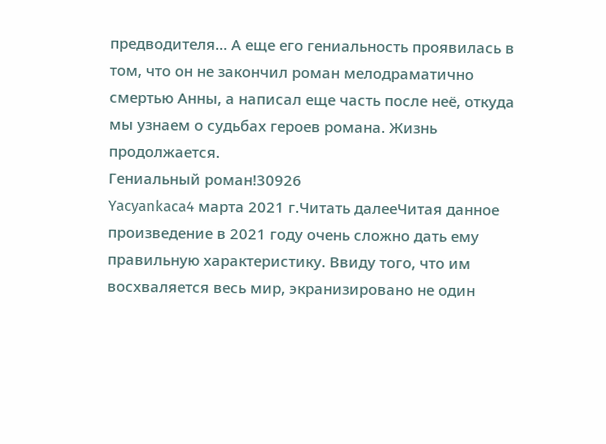предводителя… А еще его гениальность проявилась в том, что он не закончил роман мелодраматично смертью Анны, а написал еще часть после неё, откуда мы узнаем о судьбах героев романа. Жизнь продолжается.
Гениальный роман!30926
Yacyankaca4 марта 2021 г.Читать далееЧитая данное произведение в 2021 году очень сложно дать ему правильную характеристику. Ввиду того, что им восхваляется весь мир, экранизировано не один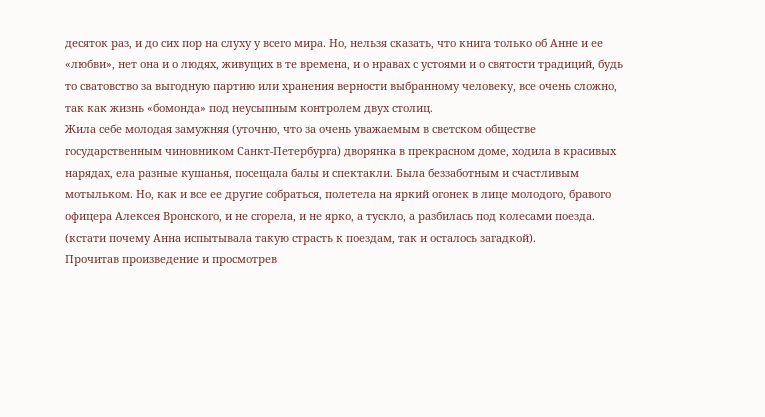десяток раз, и до сих пор на слуху у всего мира. Но, нельзя сказать, что книга только об Анне и ее «любви», нет она и о людях, живущих в те времена, и о нравах с устоями и о святости традиций, будь то сватовство за выгодную партию или хранения верности выбранному человеку, все очень сложно, так как жизнь «бомонда» под неусыпным контролем двух столиц.
Жила себе молодая замужняя (уточню, что за очень уважаемым в светском обществе государственным чиновником Санкт-Петербурга) дворянка в прекрасном доме, ходила в красивых нарядах, ела разные кушанья, посещала балы и спектакли. Была беззаботным и счастливым мотыльком. Но, как и все ее другие собраться, полетела на яркий огонек в лице молодого, бравого офицера Алексея Вронского, и не сгорела, и не ярко, а тускло, а разбилась под колесами поезда. (кстати почему Анна испытывала такую страсть к поездам, так и осталось загадкой).
Прочитав произведение и просмотрев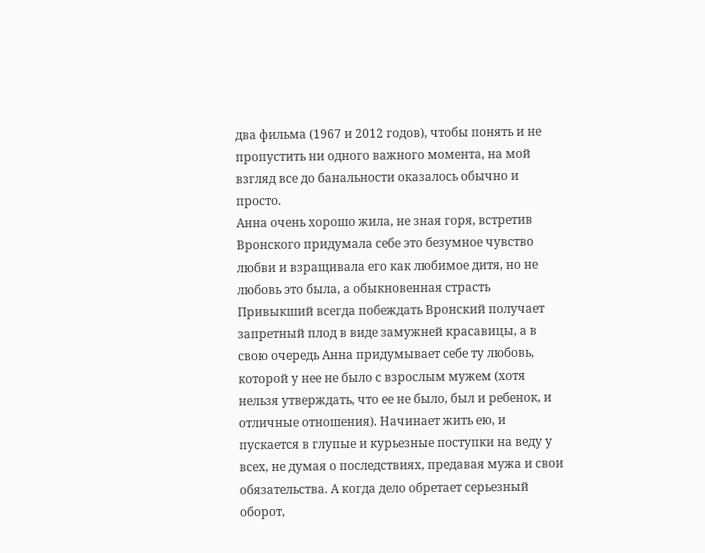два фильма (1967 и 2012 годов), чтобы понять и не пропустить ни одного важного момента, на мой взгляд все до банальности оказалось обычно и просто.
Анна очень хорошо жила, не зная горя, встретив Вронского придумала себе это безумное чувство любви и взращивала его как любимое дитя, но не любовь это была, а обыкновенная страсть Привыкший всегда побеждать Вронский получает запретный плод в виде замужней красавицы, а в свою очередь Анна придумывает себе ту любовь, которой у нее не было с взрослым мужем (хотя нельзя утверждать, что ее не было, был и ребенок, и отличные отношения). Начинает жить ею, и пускается в глупые и курьезные поступки на веду у всех, не думая о последствиях, предавая мужа и свои обязательства. А когда дело обретает серьезный оборот,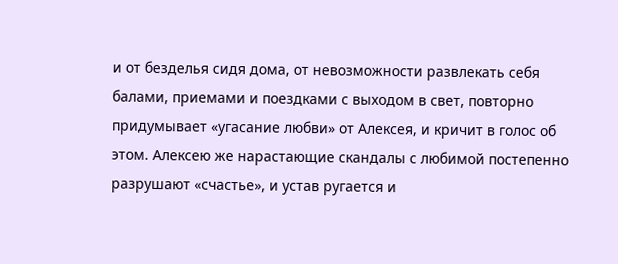и от безделья сидя дома, от невозможности развлекать себя балами, приемами и поездками с выходом в свет, повторно придумывает «угасание любви» от Алексея, и кричит в голос об этом. Алексею же нарастающие скандалы с любимой постепенно разрушают «счастье», и устав ругается и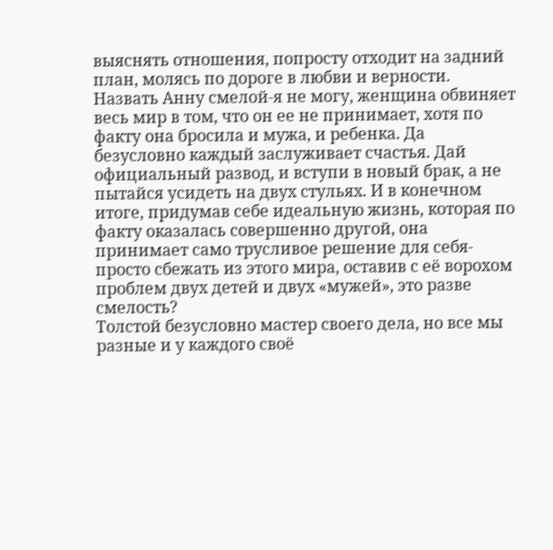выяснять отношения, попросту отходит на задний план, молясь по дороге в любви и верности.
Назвать Анну смелой-я не могу, женщина обвиняет весь мир в том, что он ее не принимает, хотя по факту она бросила и мужа, и ребенка. Да безусловно каждый заслуживает счастья. Дай официальный развод, и вступи в новый брак, а не пытайся усидеть на двух стульях. И в конечном итоге, придумав себе идеальную жизнь, которая по факту оказалась совершенно другой, она принимает само трусливое решение для себя-просто сбежать из этого мира, оставив с её ворохом проблем двух детей и двух «мужей», это разве смелость?
Толстой безусловно мастер своего дела, но все мы разные и у каждого своё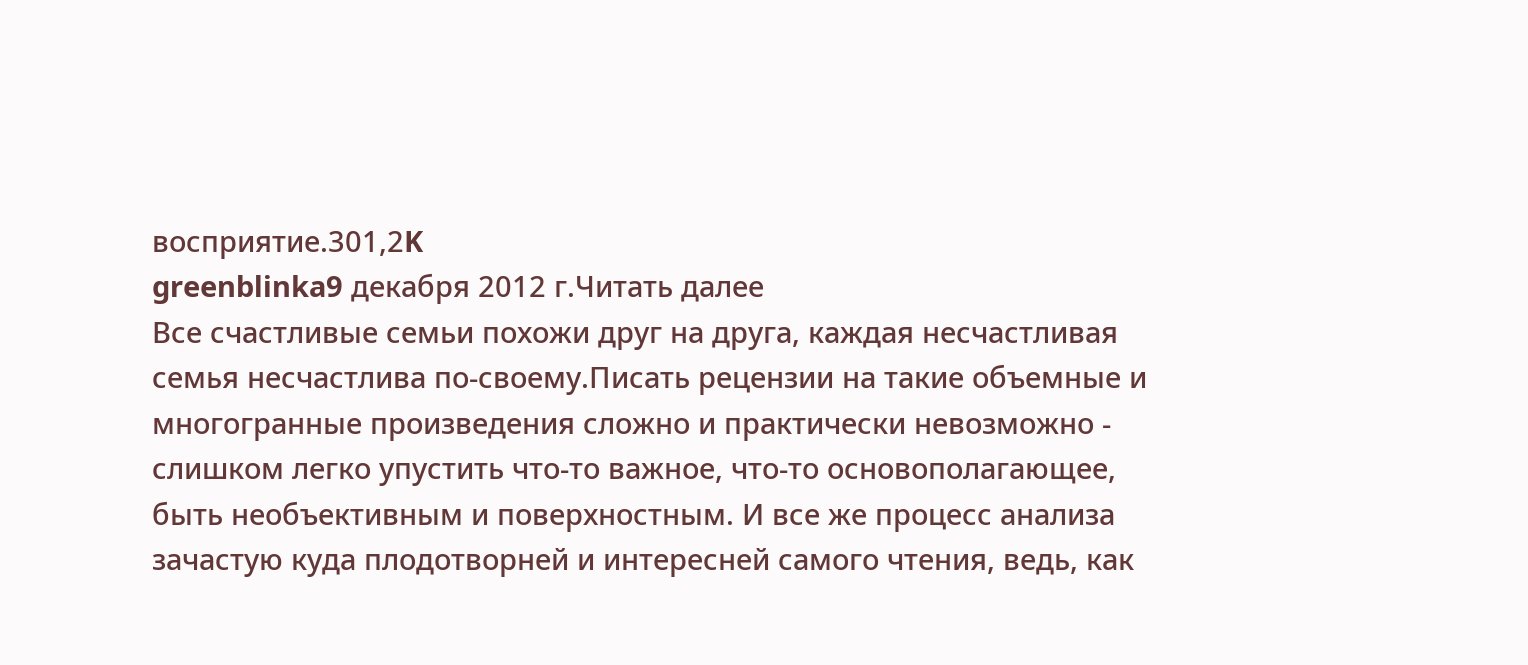восприятие.301,2K
greenblinka9 декабря 2012 г.Читать далее
Все счастливые семьи похожи друг на друга, каждая несчастливая семья несчастлива по-своему.Писать рецензии на такие объемные и многогранные произведения сложно и практически невозможно - слишком легко упустить что-то важное, что-то основополагающее, быть необъективным и поверхностным. И все же процесс анализа зачастую куда плодотворней и интересней самого чтения, ведь, как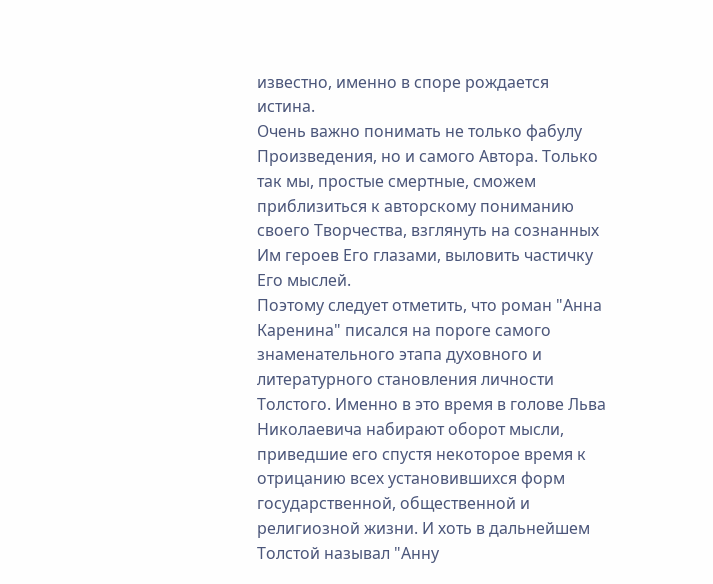известно, именно в споре рождается истина.
Очень важно понимать не только фабулу Произведения, но и самого Автора. Только так мы, простые смертные, сможем приблизиться к авторскому пониманию своего Творчества, взглянуть на сознанных Им героев Его глазами, выловить частичку Его мыслей.
Поэтому следует отметить, что роман "Анна Каренина" писался на пороге самого знаменательного этапа духовного и литературного становления личности Толстого. Именно в это время в голове Льва Николаевича набирают оборот мысли, приведшие его спустя некоторое время к отрицанию всех установившихся форм государственной, общественной и религиозной жизни. И хоть в дальнейшем Толстой называл "Анну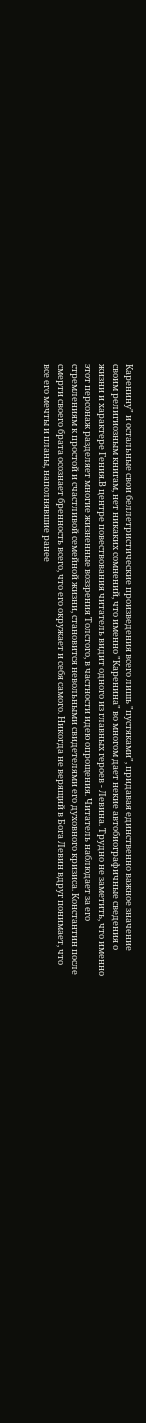Каренину" и остальные свои беллетристические произведения всего лишь "пустяками", придавая единственно важное значение своим религиозным книгам, нет никаких сомнений, что именно "Каренина" во многом дает некие автобиографичные сведения о жизни и характере Гения.В центре повествования читатель видит одного из главных героев - Левина. Трудно не заметить, что именно этот персонаж разделяет многие жизненные воззрения Толстого, в частности идею опрощения. Читатель наблюдает за его стремлениям к простой и счастливой семейной жизни, становится невольными свидетелями его духовного кризиса. Константин после смерти своего брата осознает бренность всего, что его окружает и себя самого. Никогда не верящий в Бога Левин вдруг понимает, что все его мечты и планы, наполнявшие ранее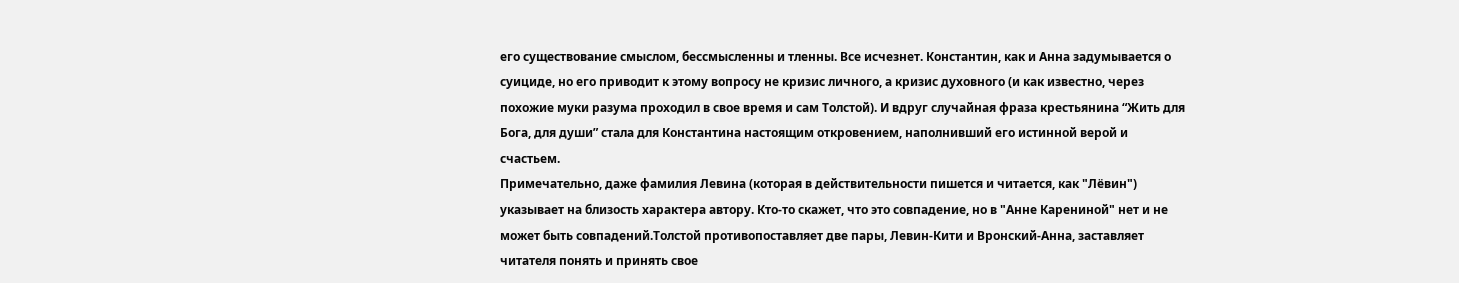его существование смыслом, бессмысленны и тленны. Все исчезнет. Константин, как и Анна задумывается о суициде, но его приводит к этому вопросу не кризис личного, а кризис духовного (и как известно, через похожие муки разума проходил в свое время и сам Толстой). И вдруг случайная фраза крестьянина “Жить для Бога, для души” стала для Константина настоящим откровением, наполнивший его истинной верой и счастьем.
Примечательно, даже фамилия Левина (которая в действительности пишется и читается, как "Лёвин") указывает на близость характера автору. Кто-то скажет, что это совпадение, но в "Анне Карениной" нет и не может быть совпадений.Толстой противопоставляет две пары, Левин-Кити и Вронский-Анна, заставляет читателя понять и принять свое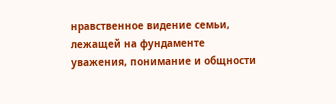нравственное видение семьи, лежащей на фундаменте уважения, понимание и общности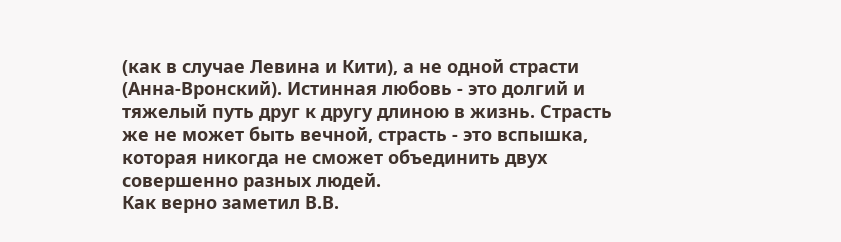(как в случае Левина и Кити), а не одной страсти (Анна-Вронский). Истинная любовь - это долгий и тяжелый путь друг к другу длиною в жизнь. Страсть же не может быть вечной, страсть - это вспышка, которая никогда не сможет объединить двух совершенно разных людей.
Как верно заметил В.В.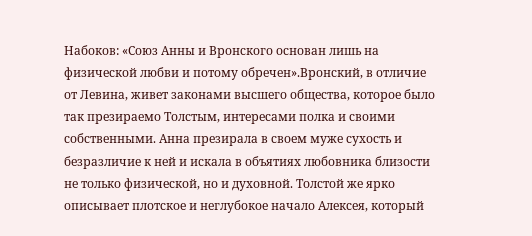Набоков: «Союз Анны и Вронского основан лишь на физической любви и потому обречен».Вронский, в отличие от Левина, живет законами высшего общества, которое было так презираемо Толстым, интересами полка и своими собственными. Анна презирала в своем муже сухость и безразличие к ней и искала в объятиях любовника близости не только физической, но и духовной. Толстой же ярко описывает плотское и неглубокое начало Алексея, который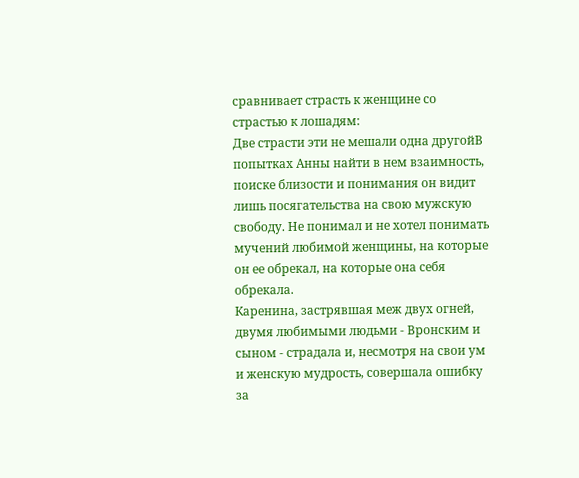сравнивает страсть к женщине со страстью к лошадям:
Две страсти эти не мешали одна другойВ попытках Анны найти в нем взаимность, поиске близости и понимания он видит лишь посягательства на свою мужскую свободу. Не понимал и не хотел понимать мучений любимой женщины, на которые он ее обрекал, на которые она себя обрекала.
Каренина, застрявшая меж двух огней, двумя любимыми людьми - Вронским и сыном - страдала и, несмотря на свои ум и женскую мудрость, совершала ошибку за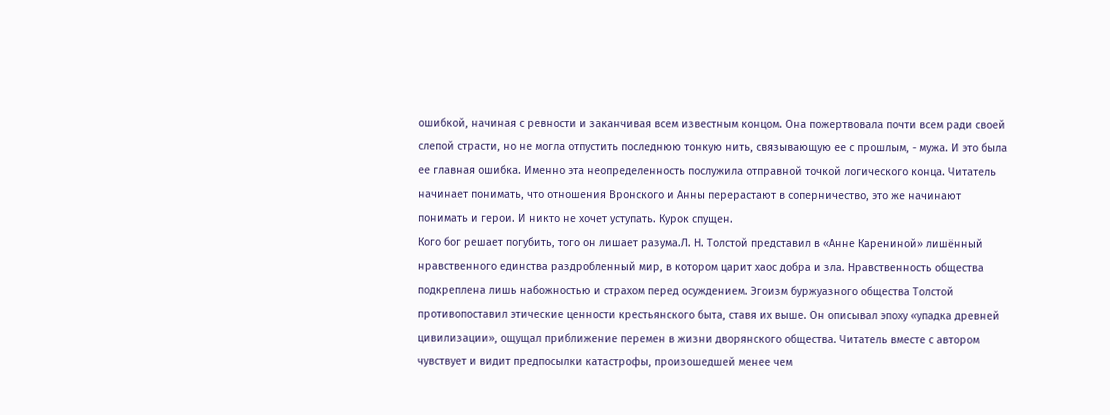ошибкой, начиная с ревности и заканчивая всем известным концом. Она пожертвовала почти всем ради своей слепой страсти, но не могла отпустить последнюю тонкую нить, связывающую ее с прошлым, - мужа. И это была ее главная ошибка. Именно эта неопределенность послужила отправной точкой логического конца. Читатель начинает понимать, что отношения Вронского и Анны перерастают в соперничество, это же начинают понимать и герои. И никто не хочет уступать. Курок спущен.
Кого бог решает погубить, того он лишает разума.Л. Н. Толстой представил в «Анне Карениной» лишённый нравственного единства раздробленный мир, в котором царит хаос добра и зла. Нравственность общества подкреплена лишь набожностью и страхом перед осуждением. Эгоизм буржуазного общества Толстой противопоставил этические ценности крестьянского быта, ставя их выше. Он описывал эпоху «упадка древней цивилизации», ощущал приближение перемен в жизни дворянского общества. Читатель вместе с автором чувствует и видит предпосылки катастрофы, произошедшей менее чем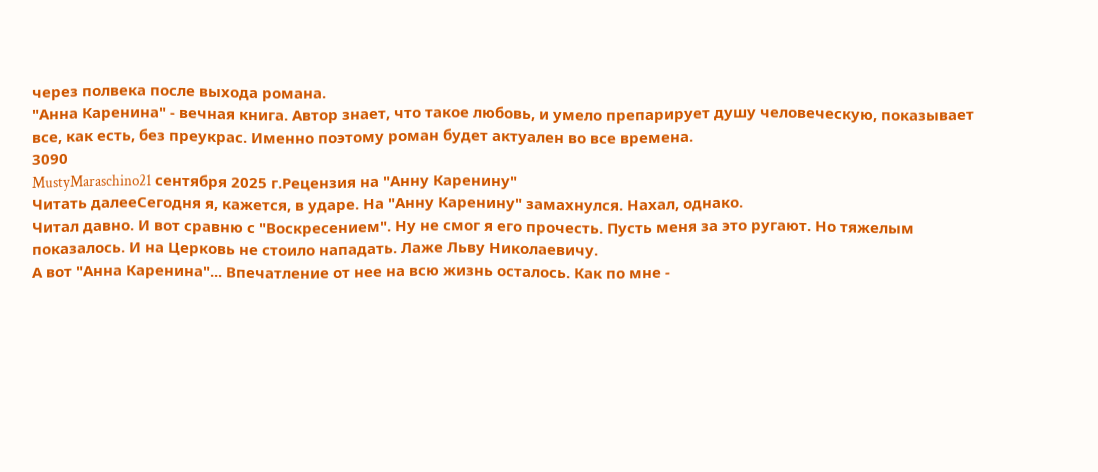через полвека после выхода романа.
"Анна Каренина" - вечная книга. Автор знает, что такое любовь, и умело препарирует душу человеческую, показывает все, как есть, без преукрас. Именно поэтому роман будет актуален во все времена.
3090
MustyMaraschino21 сентября 2025 г.Рецензия на "Анну Каренину"
Читать далееСегодня я, кажется, в ударе. На "Анну Каренину" замахнулся. Нахал, однако.
Читал давно. И вот сравню с "Воскресением". Ну не смог я его прочесть. Пусть меня за это ругают. Но тяжелым показалось. И на Церковь не стоило нападать. Лаже Льву Николаевичу.
А вот "Анна Каренина"... Впечатление от нее на всю жизнь осталось. Как по мне -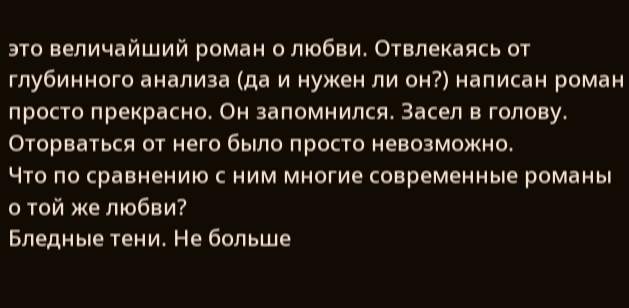это величайший роман о любви. Отвлекаясь от глубинного анализа (да и нужен ли он?) написан роман просто прекрасно. Он запомнился. Засел в голову. Оторваться от него было просто невозможно.
Что по сравнению с ним многие современные романы о той же любви?
Бледные тени. Не больше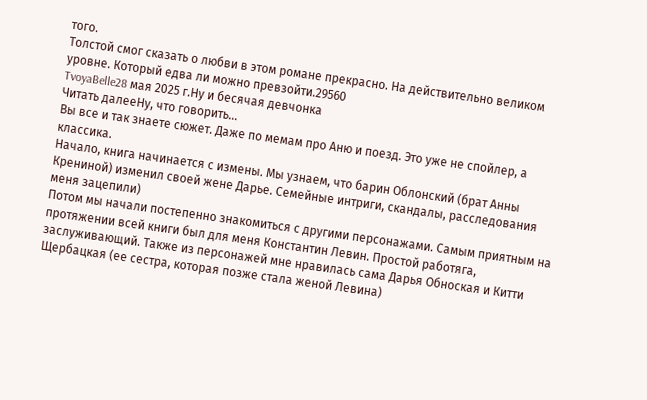того.
Толстой смог сказать о любви в этом романе прекрасно. На действительно великом уровне. Который едва ли можно превзойти.29560
TvoyaBelle28 мая 2025 г.Ну и бесячая девчонка
Читать далееНу, что говорить…
Вы все и так знаете сюжет. Даже по мемам про Аню и поезд. Это уже не спойлер, а классика.
Начало, книга начинается с измены. Мы узнаем, что барин Облонский (брат Анны Крениной) изменил своей жене Дарье. Семейные интриги, скандалы, расследования меня зацепили)
Потом мы начали постепенно знакомиться с другими персонажами. Самым приятным на протяжении всей книги был для меня Константин Левин. Простой работяга, заслуживающий. Также из персонажей мне нравилась сама Дарья Обноская и Китти Щербацкая (ее сестра, которая позже стала женой Левина)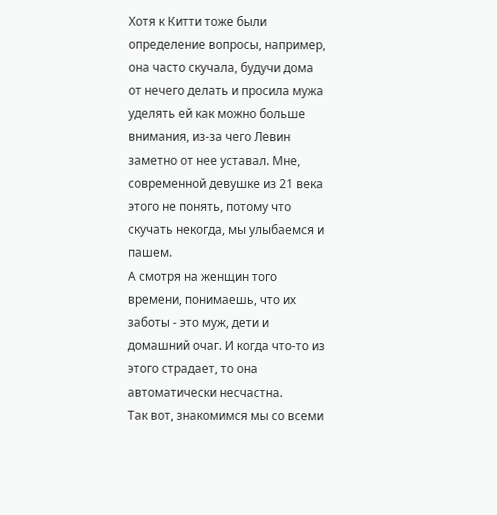Хотя к Китти тоже были определение вопросы, например, она часто скучала, будучи дома от нечего делать и просила мужа уделять ей как можно больше внимания, из-за чего Левин заметно от нее уставал. Мне, современной девушке из 21 века этого не понять, потому что скучать некогда, мы улыбаемся и пашем.
А смотря на женщин того времени, понимаешь, что их заботы - это муж, дети и домашний очаг. И когда что-то из этого страдает, то она автоматически несчастна.
Так вот, знакомимся мы со всеми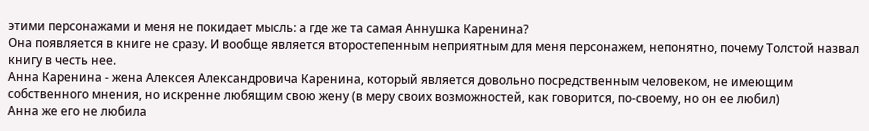этими персонажами и меня не покидает мысль: а где же та самая Аннушка Каренина?
Она появляется в книге не сразу. И вообще является второстепенным неприятным для меня персонажем, непонятно, почему Толстой назвал книгу в честь нее.
Анна Каренина - жена Алексея Александровича Каренина, который является довольно посредственным человеком, не имеющим собственного мнения, но искренне любящим свою жену (в меру своих возможностей, как говорится, по-своему, но он ее любил)
Анна же его не любила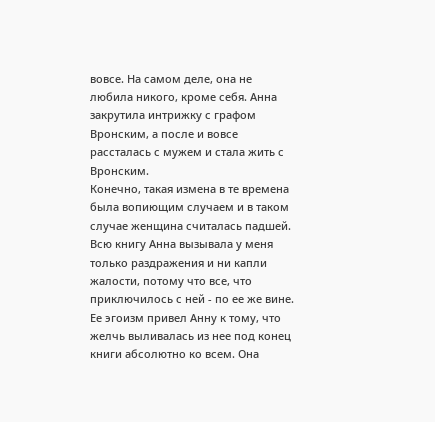вовсе. На самом деле, она не любила никого, кроме себя. Анна закрутила интрижку с графом Вронским, а после и вовсе рассталась с мужем и стала жить с Вронским.
Конечно, такая измена в те времена была вопиющим случаем и в таком случае женщина считалась падшей. Всю книгу Анна вызывала у меня только раздражения и ни капли жалости, потому что все, что приключилось с ней - по ее же вине.
Ее эгоизм привел Анну к тому, что желчь выливалась из нее под конец книги абсолютно ко всем. Она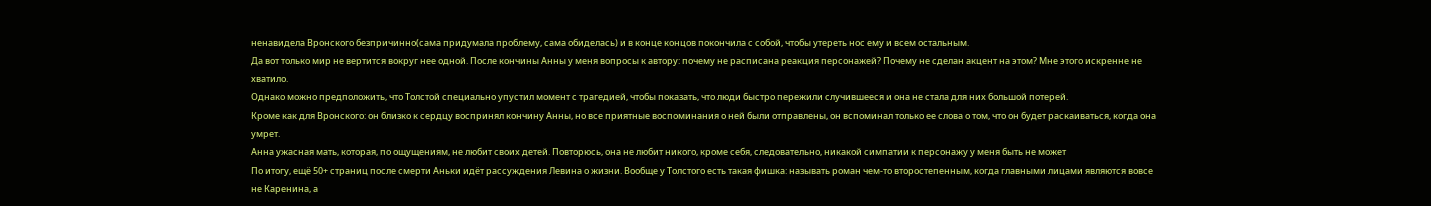ненавидела Вронского безпричинно(сама придумала проблему, сама обиделась) и в конце концов покончила с собой, чтобы утереть нос ему и всем остальным.
Да вот только мир не вертится вокруг нее одной. После кончины Анны у меня вопросы к автору: почему не расписана реакция персонажей? Почему не сделан акцент на этом? Мне этого искренне не хватило.
Однако можно предположить, что Толстой специально упустил момент с трагедией, чтобы показать, что люди быстро пережили случившееся и она не стала для них большой потерей.
Кроме как для Вронского: он близко к сердцу воспринял кончину Анны, но все приятные воспоминания о ней были отправлены, он вспоминал только ее слова о том, что он будет раскаиваться, когда она умрет.
Анна ужасная мать, которая, по ощущениям, не любит своих детей. Повторюсь, она не любит никого, кроме себя, следовательно, никакой симпатии к персонажу у меня быть не может
По итогу, ещё 50+ страниц после смерти Аньки идёт рассуждения Левина о жизни. Вообще у Толстого есть такая фишка: называть роман чем-то второстепенным, когда главными лицами являются вовсе не Каренина, а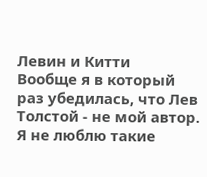Левин и Китти
Вообще я в который раз убедилась, что Лев Толстой - не мой автор. Я не люблю такие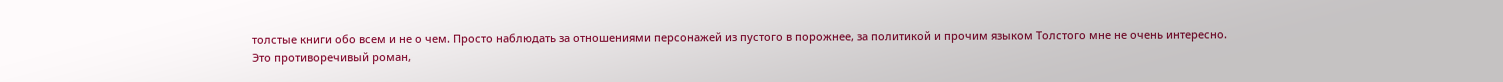толстые книги обо всем и не о чем. Просто наблюдать за отношениями персонажей из пустого в порожнее, за политикой и прочим языком Толстого мне не очень интересно.
Это противоречивый роман,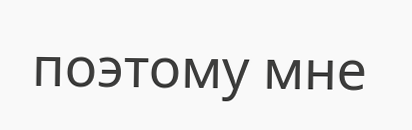поэтому мне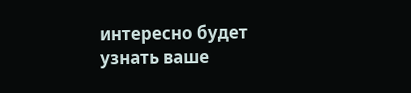интересно будет узнать ваше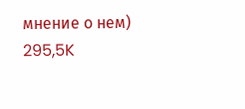мнение о нем)
295,5K